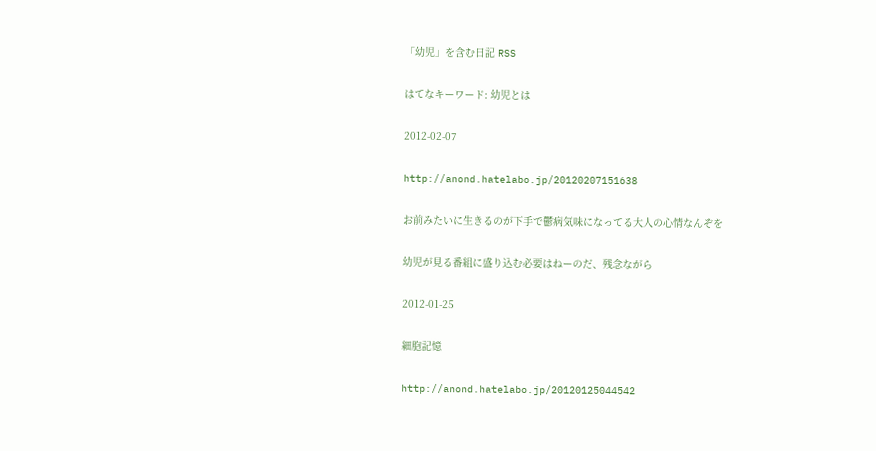「幼児」を含む日記 RSS

はてなキーワード: 幼児とは

2012-02-07

http://anond.hatelabo.jp/20120207151638

お前みたいに生きるのが下手で鬱病気味になってる大人の心情なんぞを

幼児が見る番組に盛り込む必要はねーのだ、残念ながら

2012-01-25

細胞記憶

http://anond.hatelabo.jp/20120125044542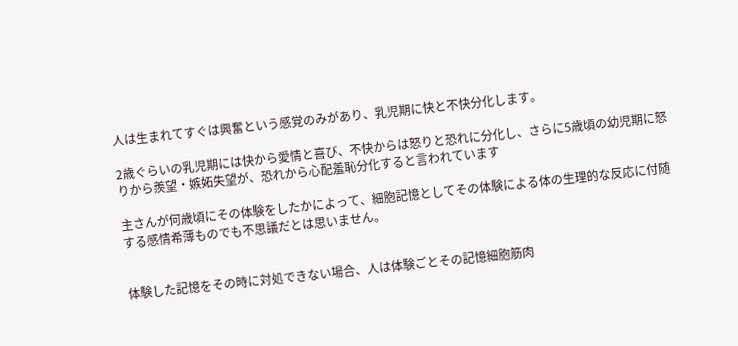人は生まれてすぐは興奮という感覚のみがあり、乳児期に快と不快分化します。

2歳ぐらいの乳児期には快から愛情と喜び、不快からは怒りと恐れに分化し、さらに5歳頃の幼児期に怒りから羨望・嫉妬失望が、恐れから心配羞恥分化すると言われています

主さんが何歳頃にその体験をしたかによって、細胞記憶としてその体験による体の生理的な反応に付随する感情希薄ものでも不思議だとは思いません。


体験した記憶をその時に対処できない場合、人は体験ごとその記憶細胞筋肉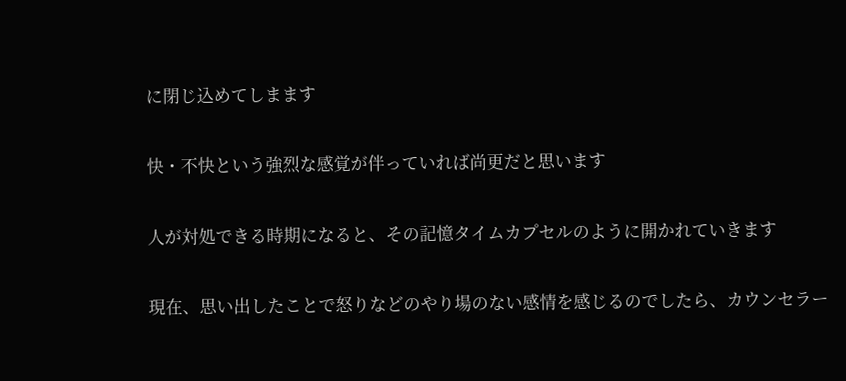に閉じ込めてしまます

快・不快という強烈な感覚が伴っていれば尚更だと思います

人が対処できる時期になると、その記憶タイムカプセルのように開かれていきます

現在、思い出したことで怒りなどのやり場のない感情を感じるのでしたら、カウンセラー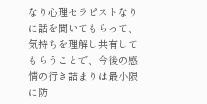なり心理セラピストなりに話を聞いてもらって、気持ちを理解し共有してもらうことで、今後の感情の行き詰まりは最小限に防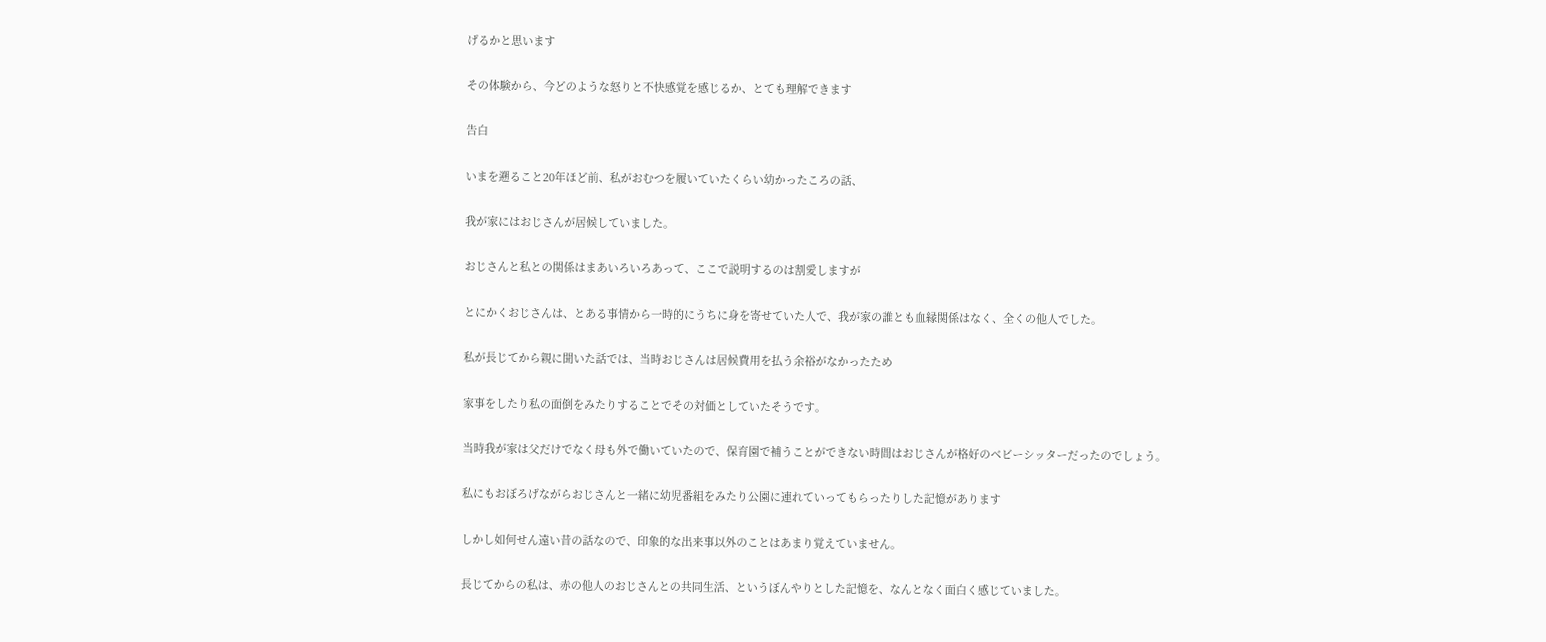げるかと思います

その体験から、今どのような怒りと不快感覚を感じるか、とても理解できます

告白

いまを遡ること20年ほど前、私がおむつを履いていたくらい幼かったころの話、

我が家にはおじさんが居候していました。

おじさんと私との関係はまあいろいろあって、ここで説明するのは割愛しますが

とにかくおじさんは、とある事情から一時的にうちに身を寄せていた人で、我が家の誰とも血縁関係はなく、全くの他人でした。

私が長じてから親に聞いた話では、当時おじさんは居候費用を払う余裕がなかったため

家事をしたり私の面倒をみたりすることでその対価としていたそうです。

当時我が家は父だけでなく母も外で働いていたので、保育園で補うことができない時間はおじさんが格好のベビーシッターだったのでしょう。

私にもおぼろげながらおじさんと一緒に幼児番組をみたり公園に連れていってもらったりした記憶があります

しかし如何せん遠い昔の話なので、印象的な出来事以外のことはあまり覚えていません。

長じてからの私は、赤の他人のおじさんとの共同生活、というぼんやりとした記憶を、なんとなく面白く感じていました。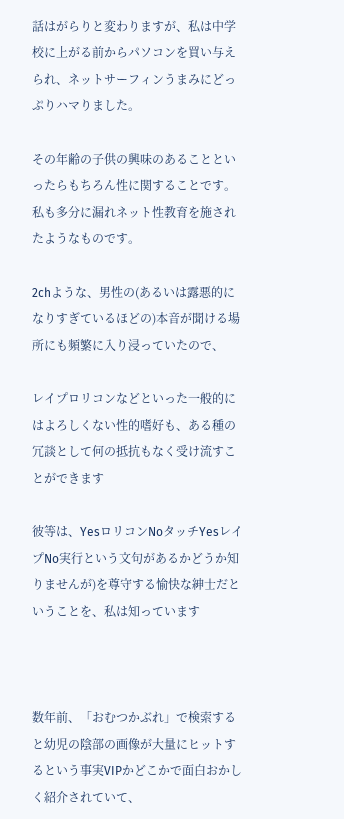話はがらりと変わりますが、私は中学校に上がる前からパソコンを買い与えられ、ネットサーフィンうまみにどっぷりハマりました。

その年齢の子供の興味のあることといったらもちろん性に関することです。私も多分に漏れネット性教育を施されたようなものです。

2chような、男性の(あるいは露悪的になりすぎているほどの)本音が聞ける場所にも頻繁に入り浸っていたので、

レイプロリコンなどといった一般的にはよろしくない性的嗜好も、ある種の冗談として何の抵抗もなく受け流すことができます

彼等は、YesロリコンNoタッチYesレイプNo実行という文句があるかどうか知りませんが)を尊守する愉快な紳士だということを、私は知っています



数年前、「おむつかぶれ」で検索すると幼児の陰部の画像が大量にヒットするという事実VIPかどこかで面白おかしく紹介されていて、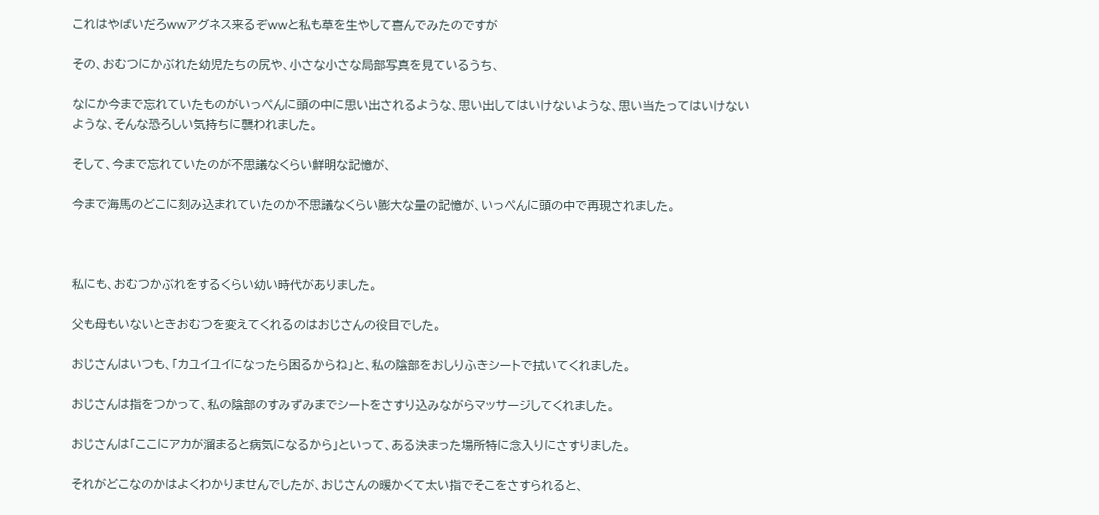これはやばいだろwwアグネス来るぞwwと私も草を生やして喜んでみたのですが

その、おむつにかぶれた幼児たちの尻や、小さな小さな局部写真を見ているうち、

なにか今まで忘れていたものがいっぺんに頭の中に思い出されるような、思い出してはいけないような、思い当たってはいけないような、そんな恐ろしい気持ちに襲われました。

そして、今まで忘れていたのが不思議なくらい鮮明な記憶が、

今まで海馬のどこに刻み込まれていたのか不思議なくらい膨大な量の記憶が、いっぺんに頭の中で再現されました。



私にも、おむつかぶれをするくらい幼い時代がありました。

父も母もいないときおむつを変えてくれるのはおじさんの役目でした。

おじさんはいつも、「カユイユイになったら困るからね」と、私の陰部をおしりふきシートで拭いてくれました。

おじさんは指をつかって、私の陰部のすみずみまでシートをさすり込みながらマッサージしてくれました。

おじさんは「ここにアカが溜まると病気になるから」といって、ある決まった場所特に念入りにさすりました。

それがどこなのかはよくわかりませんでしたが、おじさんの暖かくて太い指でそこをさすられると、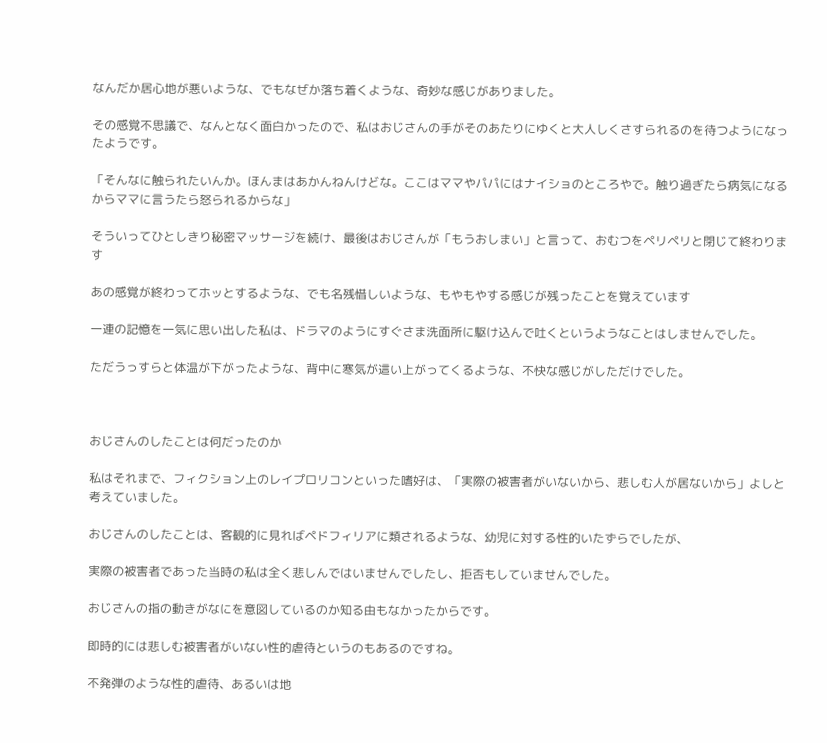なんだか居心地が悪いような、でもなぜか落ち着くような、奇妙な感じがありました。

その感覚不思議で、なんとなく面白かったので、私はおじさんの手がそのあたりにゆくと大人しくさすられるのを待つようになったようです。

「そんなに触られたいんか。ほんまはあかんねんけどな。ここはママやパパにはナイショのところやで。触り過ぎたら病気になるからママに言うたら怒られるからな」

そういってひとしきり秘密マッサージを続け、最後はおじさんが「もうおしまい」と言って、おむつをペリペリと閉じて終わります

あの感覚が終わってホッとするような、でも名残惜しいような、もやもやする感じが残ったことを覚えています

一連の記憶を一気に思い出した私は、ドラマのようにすぐさま洗面所に駆け込んで吐くというようなことはしませんでした。

ただうっすらと体温が下がったような、背中に寒気が這い上がってくるような、不快な感じがしただけでした。



おじさんのしたことは何だったのか

私はそれまで、フィクション上のレイプロリコンといった嗜好は、「実際の被害者がいないから、悲しむ人が居ないから」よしと考えていました。

おじさんのしたことは、客観的に見ればペドフィリアに類されるような、幼児に対する性的いたずらでしたが、

実際の被害者であった当時の私は全く悲しんではいませんでしたし、拒否もしていませんでした。

おじさんの指の動きがなにを意図しているのか知る由もなかったからです。

即時的には悲しむ被害者がいない性的虐待というのもあるのですね。

不発弾のような性的虐待、あるいは地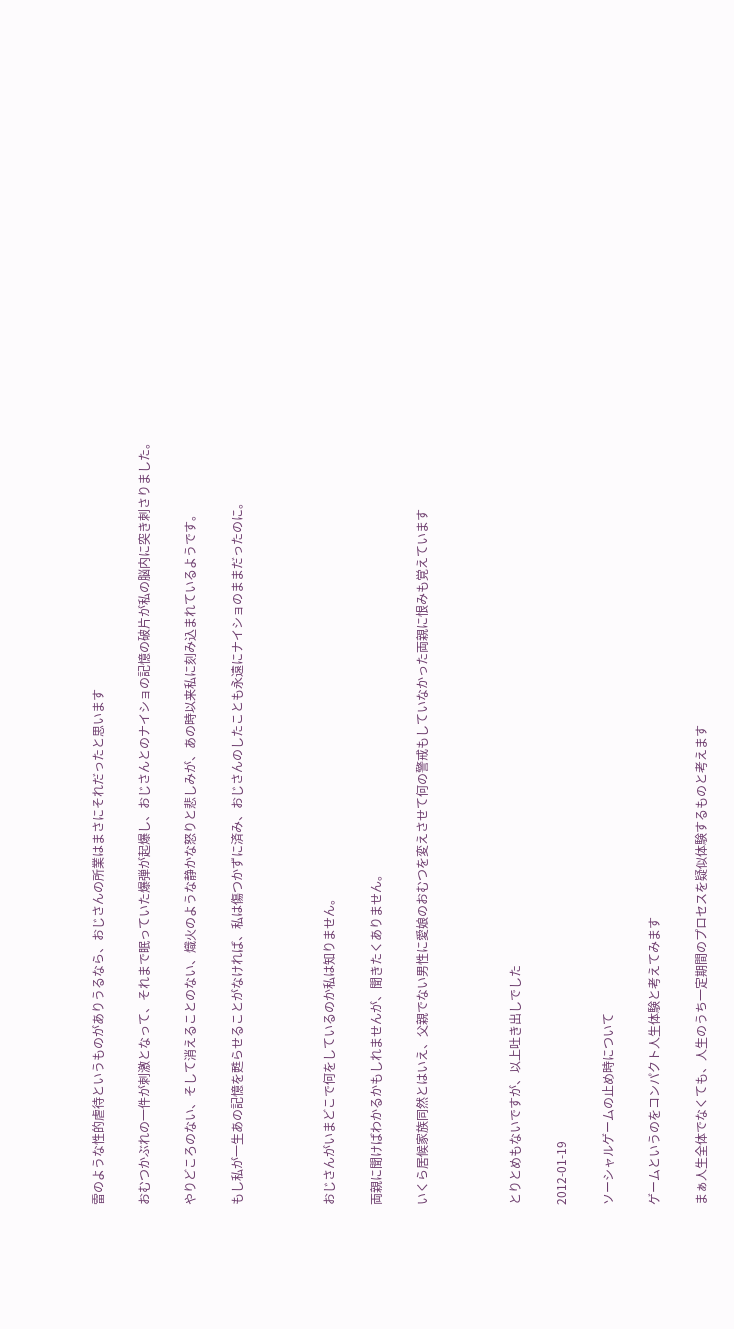雷のような性的虐待というものがありうるなら、おじさんの所業はまさにそれだったと思います

おむつかぶれの一件が刺激となって、それまで眠っていた爆弾が起爆し、おじさんとのナイショの記憶の破片が私の脳内に突き刺さりました。

やりどころのない、そして消えることのない、熾火のような静かな怒りと悲しみが、あの時以来私に刻み込まれているようです。

もし私が一生あの記憶を甦らせることがなければ、私は傷つかずに済み、おじさんのしたことも永遠にナイショのままだったのに。



おじさんがいまどこで何をしているのか私は知りません。

両親に聞けばわかるかもしれませんが、聞きたくありません。

いくら居候家族同然とはいえ、父親でない男性に愛娘のおむつを変えさせて何の警戒もしていなかった両親に恨みも覚えています



とりとめもないですが、以上吐き出しでした

2012-01-19

ソーシャルゲームの止め時について

ゲームというのをコンパクト人生体験と考えてみます

まぁ人生全体でなくても、人生のうち一定期間のプロセスを疑似体験するものと考えます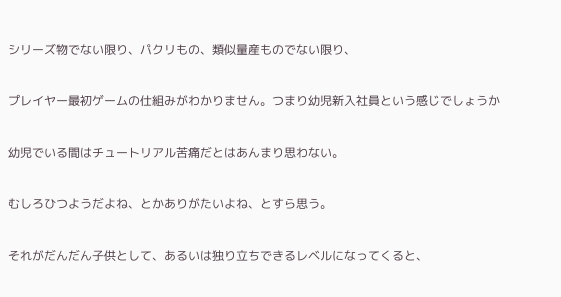シリーズ物でない限り、パクリもの、類似量産ものでない限り、

プレイヤー最初ゲームの仕組みがわかりません。つまり幼児新入社員という感じでしょうか

幼児でいる間はチュートリアル苦痛だとはあんまり思わない。

むしろひつようだよね、とかありがたいよね、とすら思う。

それがだんだん子供として、あるいは独り立ちできるレベルになってくると、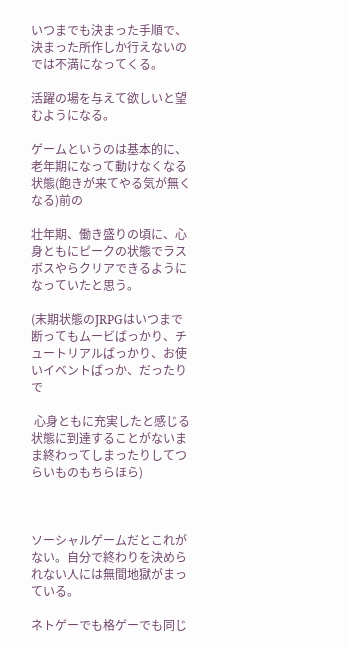いつまでも決まった手順で、決まった所作しか行えないのでは不満になってくる。

活躍の場を与えて欲しいと望むようになる。

ゲームというのは基本的に、老年期になって動けなくなる状態(飽きが来てやる気が無くなる)前の

壮年期、働き盛りの頃に、心身ともにピークの状態でラスボスやらクリアできるようになっていたと思う。

(末期状態のJRPGはいつまで断ってもムービばっかり、チュートリアルばっかり、お使いイベントばっか、だったりで

 心身ともに充実したと感じる状態に到達することがないまま終わってしまったりしてつらいものもちらほら)



ソーシャルゲームだとこれがない。自分で終わりを決められない人には無間地獄がまっている。

ネトゲーでも格ゲーでも同じ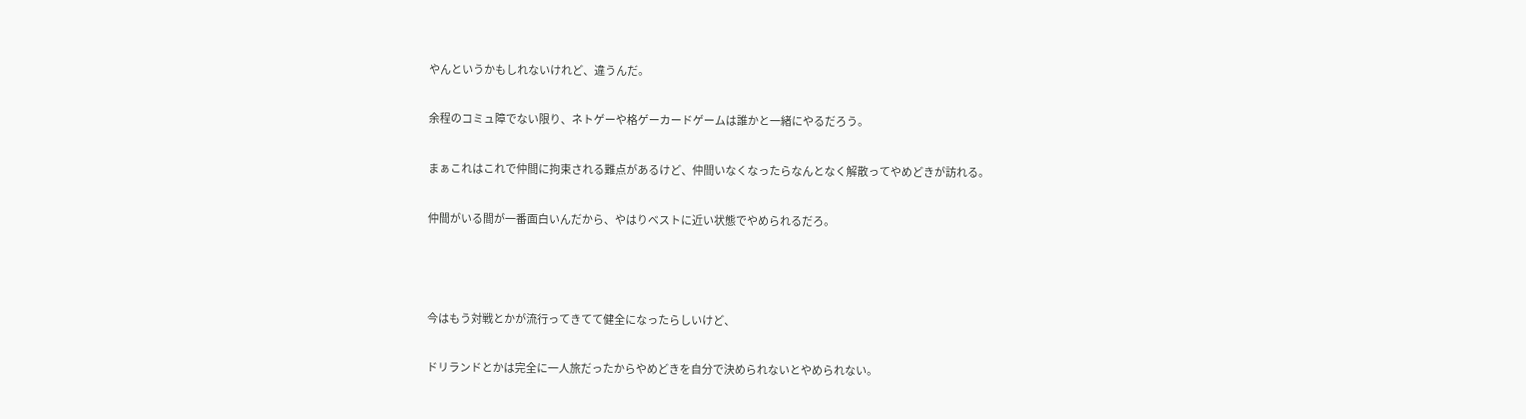やんというかもしれないけれど、違うんだ。

余程のコミュ障でない限り、ネトゲーや格ゲーカードゲームは誰かと一緒にやるだろう。

まぁこれはこれで仲間に拘束される難点があるけど、仲間いなくなったらなんとなく解散ってやめどきが訪れる。

仲間がいる間が一番面白いんだから、やはりベストに近い状態でやめられるだろ。



今はもう対戦とかが流行ってきてて健全になったらしいけど、

ドリランドとかは完全に一人旅だったからやめどきを自分で決められないとやめられない。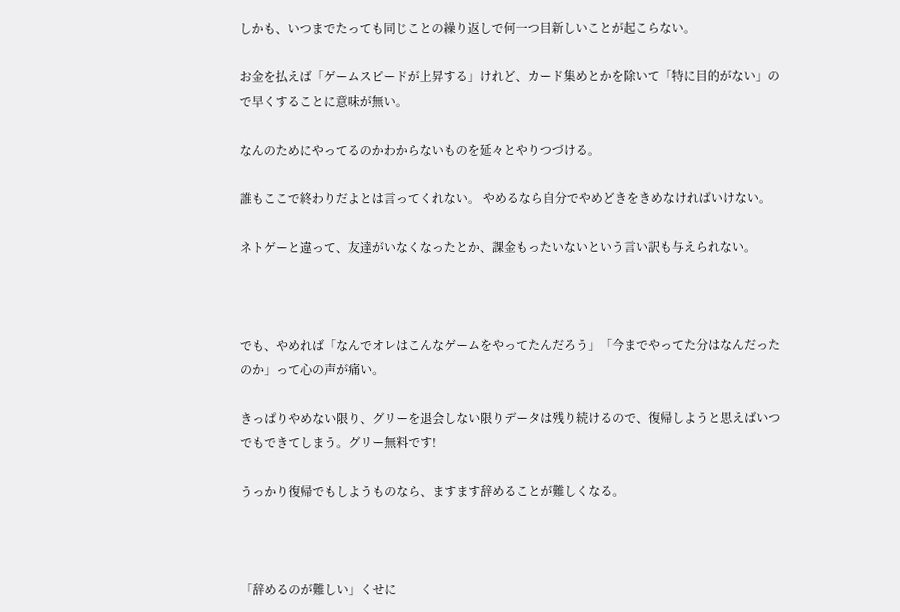しかも、いつまでたっても同じことの繰り返しで何一つ目新しいことが起こらない。

お金を払えば「ゲームスピードが上昇する」けれど、カード集めとかを除いて「特に目的がない」ので早くすることに意味が無い。

なんのためにやってるのかわからないものを延々とやりつづける。

誰もここで終わりだよとは言ってくれない。 やめるなら自分でやめどきをきめなければいけない。

ネトゲーと違って、友達がいなくなったとか、課金もったいないという言い訳も与えられない。



でも、やめれば「なんでオレはこんなゲームをやってたんだろう」「今までやってた分はなんだったのか」って心の声が痛い。

きっぱりやめない限り、グリーを退会しない限りデータは残り続けるので、復帰しようと思えばいつでもできてしまう。グリー無料です!

うっかり復帰でもしようものなら、ますます辞めることが難しくなる。



「辞めるのが難しい」くせに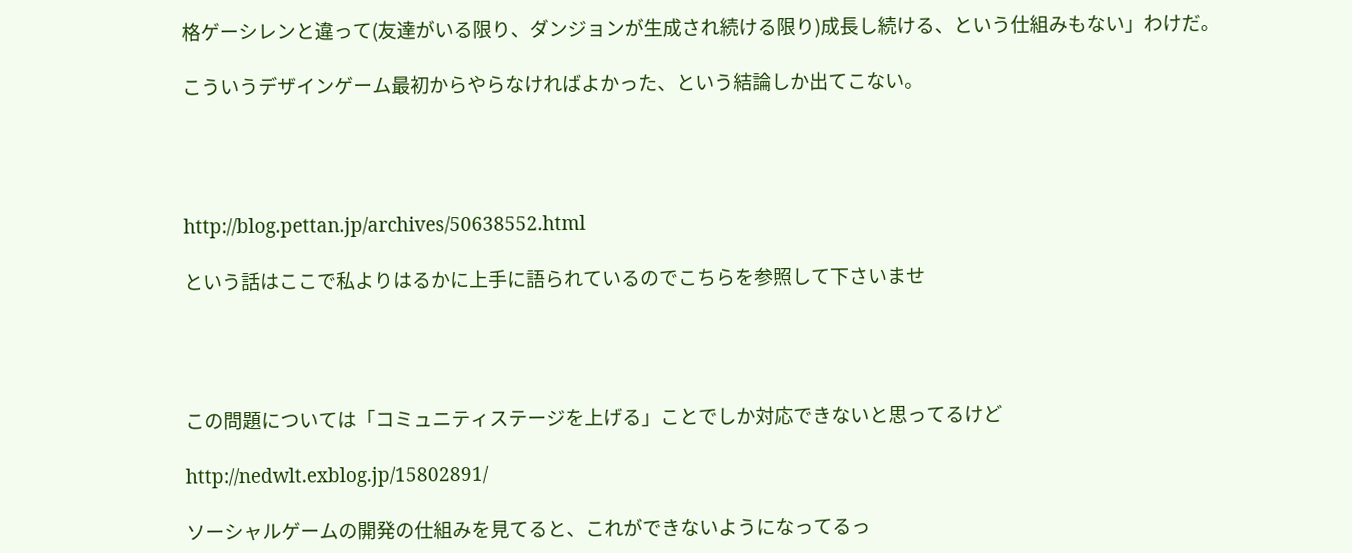格ゲーシレンと違って(友達がいる限り、ダンジョンが生成され続ける限り)成長し続ける、という仕組みもない」わけだ。

こういうデザインゲーム最初からやらなければよかった、という結論しか出てこない。




http://blog.pettan.jp/archives/50638552.html

という話はここで私よりはるかに上手に語られているのでこちらを参照して下さいませ




この問題については「コミュニティステージを上げる」ことでしか対応できないと思ってるけど

http://nedwlt.exblog.jp/15802891/

ソーシャルゲームの開発の仕組みを見てると、これができないようになってるっ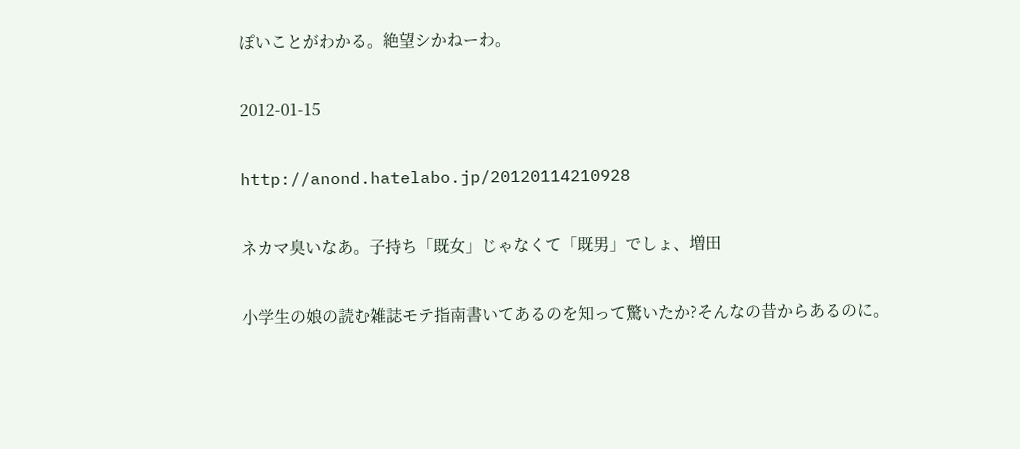ぽいことがわかる。絶望シかねーわ。

2012-01-15

http://anond.hatelabo.jp/20120114210928

ネカマ臭いなあ。子持ち「既女」じゃなくて「既男」でしょ、増田

小学生の娘の読む雑誌モテ指南書いてあるのを知って驚いたか?そんなの昔からあるのに。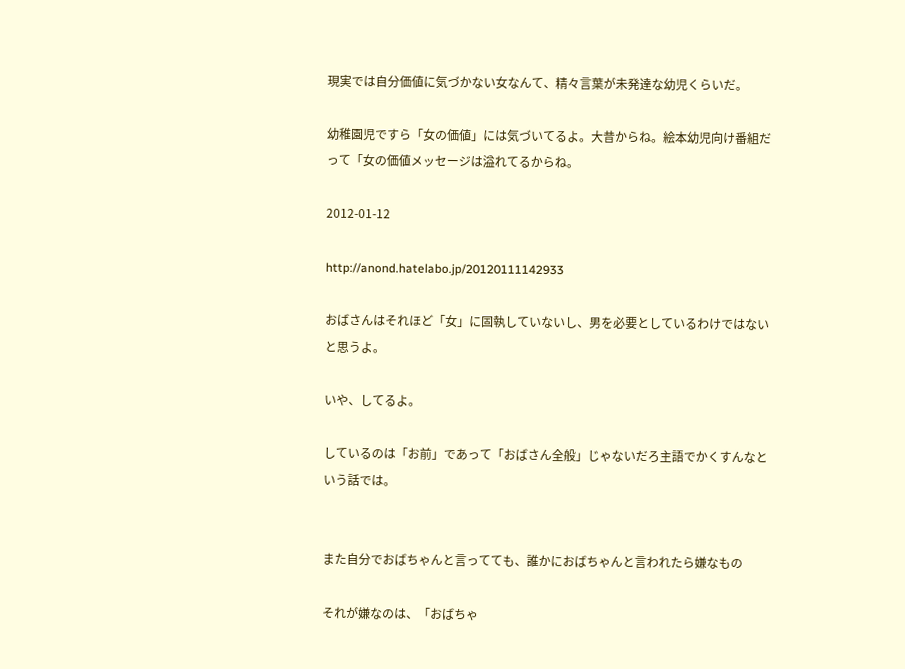現実では自分価値に気づかない女なんて、精々言葉が未発達な幼児くらいだ。

幼稚園児ですら「女の価値」には気づいてるよ。大昔からね。絵本幼児向け番組だって「女の価値メッセージは溢れてるからね。

2012-01-12

http://anond.hatelabo.jp/20120111142933

おばさんはそれほど「女」に固執していないし、男を必要としているわけではないと思うよ。

いや、してるよ。

しているのは「お前」であって「おばさん全般」じゃないだろ主語でかくすんなという話では。


また自分でおばちゃんと言ってても、誰かにおばちゃんと言われたら嫌なもの

それが嫌なのは、「おばちゃ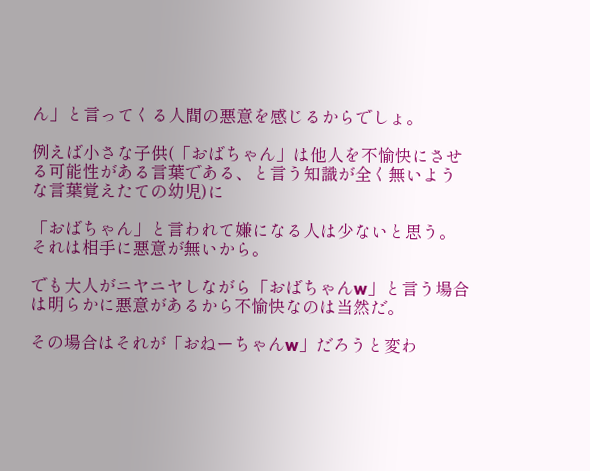ん」と言ってくる人間の悪意を感じるからでしょ。

例えば小さな子供(「おばちゃん」は他人を不愉快にさせる可能性がある言葉である、と言う知識が全く無いような言葉覚えたての幼児)に

「おばちゃん」と言われて嫌になる人は少ないと思う。それは相手に悪意が無いから。

でも大人がニヤニヤしながら「おばちゃんw」と言う場合は明らかに悪意があるから不愉快なのは当然だ。

その場合はそれが「おねーちゃんw」だろうと変わ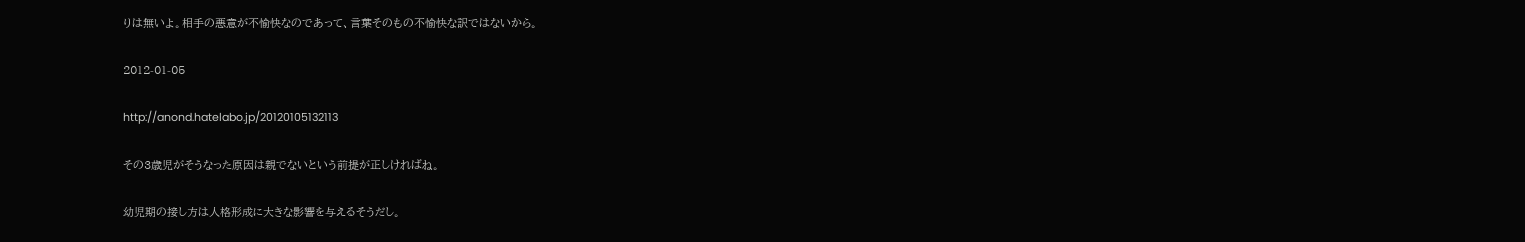りは無いよ。相手の悪意が不愉快なのであって、言葉そのもの不愉快な訳ではないから。

2012-01-05

http://anond.hatelabo.jp/20120105132113

その3歳児がそうなった原因は親でないという前提が正しければね。

幼児期の接し方は人格形成に大きな影響を与えるそうだし。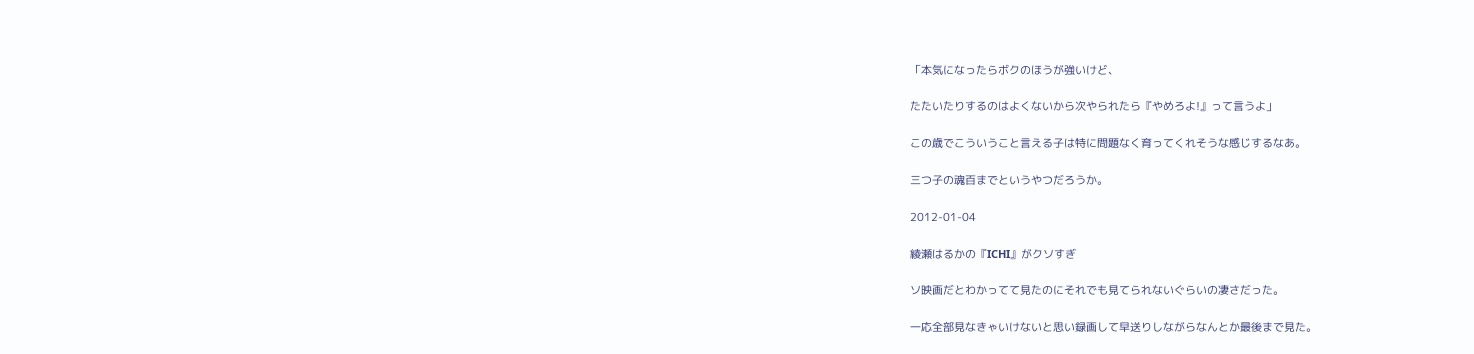「本気になったらボクのほうが強いけど、

たたいたりするのはよくないから次やられたら『やめろよ!』って言うよ」

この歳でこういうこと言える子は特に問題なく育ってくれそうな感じするなあ。

三つ子の魂百までというやつだろうか。

2012-01-04

綾瀬はるかの『ICHI』がクソすぎ

ソ映画だとわかってて見たのにそれでも見てられないぐらいの凄さだった。

一応全部見なきゃいけないと思い録画して早送りしながらなんとか最後まで見た。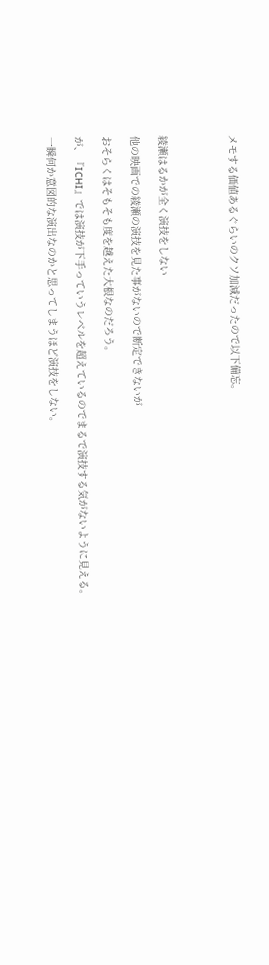メモする価値あるぐらいのクソ加減だったので以下備忘。




綾瀬はるかが全く演技をしない

他の映画での綾瀬の演技を見た事がないので断定できないが

おそらくはそもそも度を越えた大根なのだろう。

が、『ICHI』では演技が下手っていうレベルを超えているのでまるで演技する気がないように見える。

一瞬何か意図的な演出なのかと思ってしまうほど演技をしない。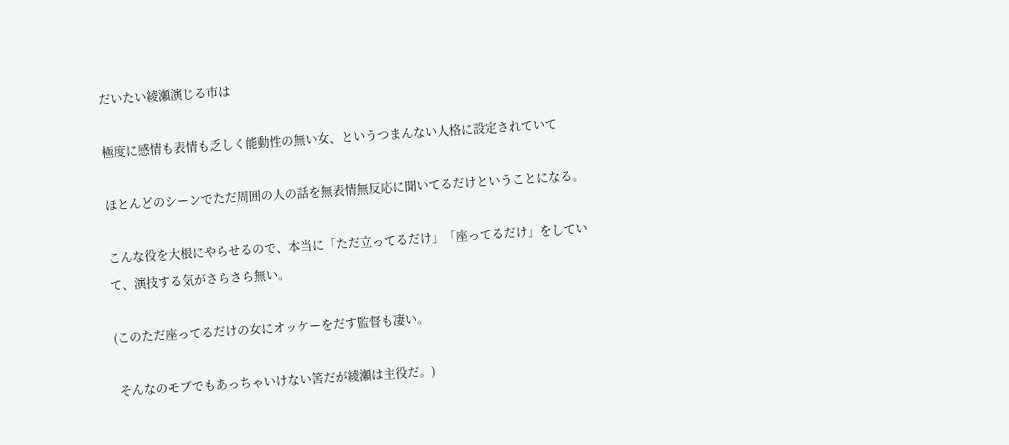だいたい綾瀬演じる市は

極度に感情も表情も乏しく能動性の無い女、というつまんない人格に設定されていて

ほとんどのシーンでただ周囲の人の話を無表情無反応に聞いてるだけということになる。

こんな役を大根にやらせるので、本当に「ただ立ってるだけ」「座ってるだけ」をしていて、演技する気がさらさら無い。

(このただ座ってるだけの女にオッケーをだす監督も凄い。

 そんなのモブでもあっちゃいけない筈だが綾瀬は主役だ。)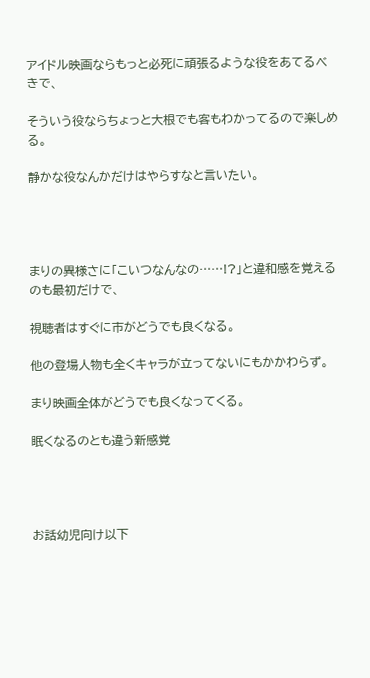アイドル映画ならもっと必死に頑張るような役をあてるべきで、

そういう役ならちょっと大根でも客もわかってるので楽しめる。

静かな役なんかだけはやらすなと言いたい。




まりの異様さに「こいつなんなの……!?」と違和感を覚えるのも最初だけで、

視聴者はすぐに市がどうでも良くなる。

他の登場人物も全くキャラが立ってないにもかかわらず。

まり映画全体がどうでも良くなってくる。

眠くなるのとも違う新感覚




お話幼児向け以下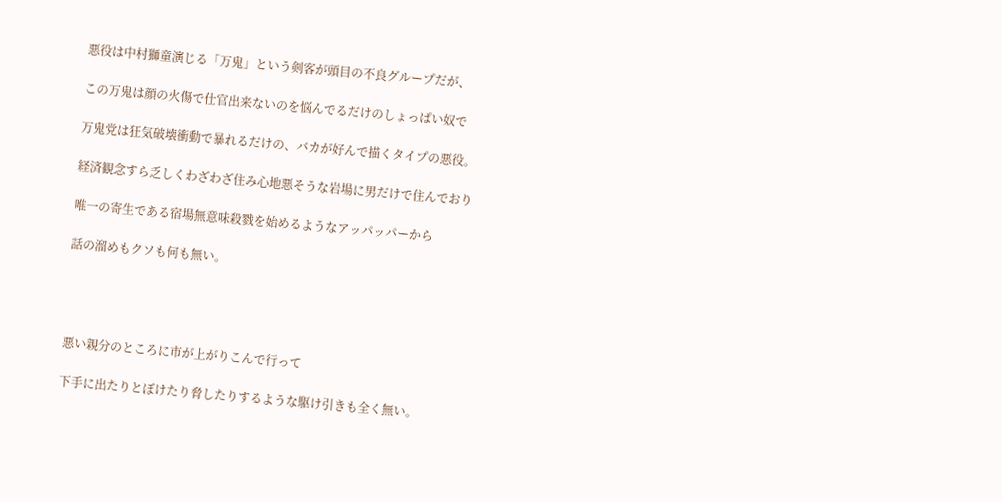悪役は中村獅童演じる「万鬼」という剣客が頭目の不良グループだが、

この万鬼は顔の火傷で仕官出来ないのを悩んでるだけのしょっぱい奴で

万鬼党は狂気破壊衝動で暴れるだけの、バカが好んで描くタイプの悪役。

経済観念すら乏しくわざわざ住み心地悪そうな岩場に男だけで住んでおり

唯一の寄生である宿場無意味殺戮を始めるようなアッパッパーから

話の溜めもクソも何も無い。




悪い親分のところに市が上がりこんで行って

下手に出たりとぼけたり脅したりするような駆け引きも全く無い。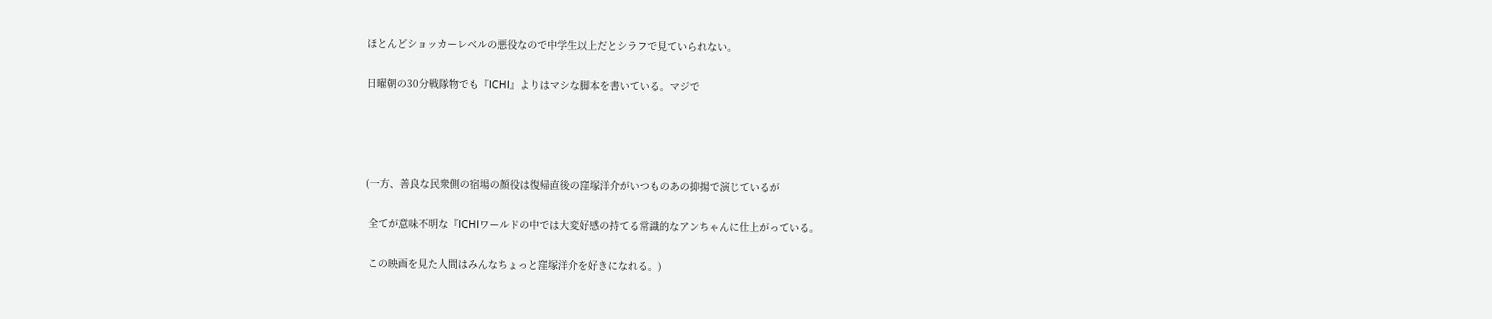ほとんどショッカーレベルの悪役なので中学生以上だとシラフで見ていられない。

日曜朝の30分戦隊物でも『ICHI』よりはマシな脚本を書いている。マジで




(一方、善良な民衆側の宿場の顔役は復帰直後の窪塚洋介がいつものあの抑揚で演じているが

 全てが意味不明な『ICHIワールドの中では大変好感の持てる常識的なアンちゃんに仕上がっている。

 この映画を見た人間はみんなちょっと窪塚洋介を好きになれる。)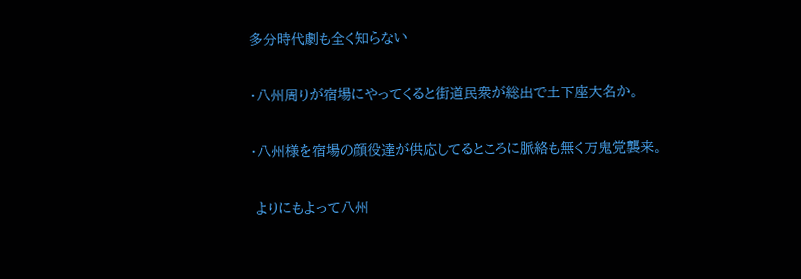多分時代劇も全く知らない

・八州周りが宿場にやってくると街道民衆が総出で土下座大名か。

・八州様を宿場の顔役達が供応してるところに脈絡も無く万鬼党襲来。

 よりにもよって八州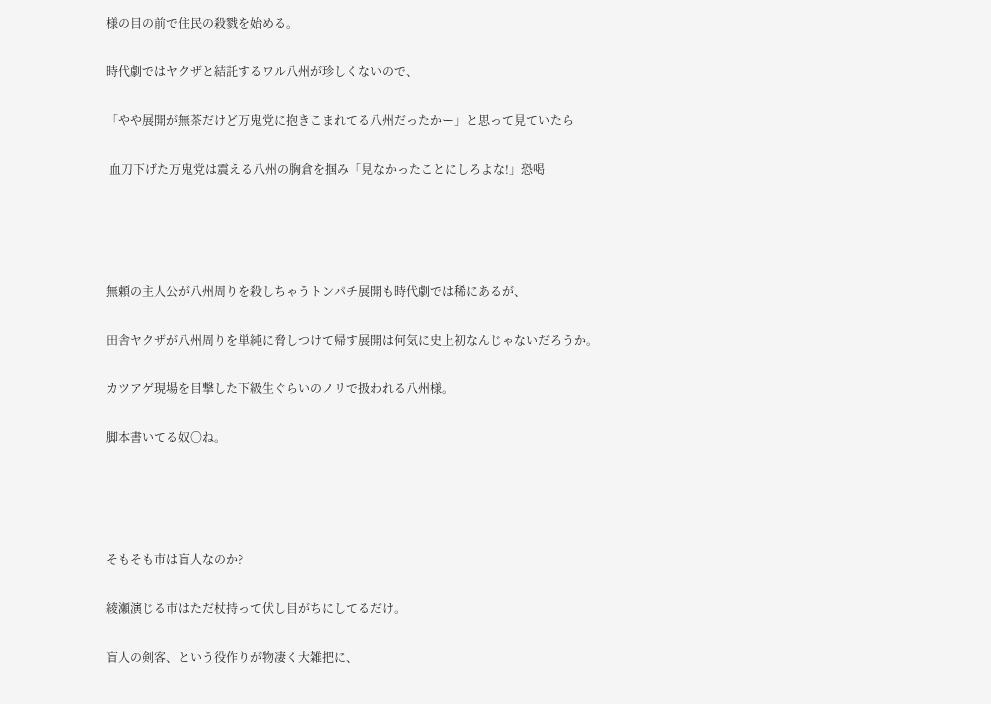様の目の前で住民の殺戮を始める。

時代劇ではヤクザと結託するワル八州が珍しくないので、

「やや展開が無茶だけど万鬼党に抱きこまれてる八州だったかー」と思って見ていたら

 血刀下げた万鬼党は震える八州の胸倉を掴み「見なかったことにしろよな!」恐喝




無頼の主人公が八州周りを殺しちゃうトンパチ展開も時代劇では稀にあるが、

田舎ヤクザが八州周りを単純に脅しつけて帰す展開は何気に史上初なんじゃないだろうか。

カツアゲ現場を目撃した下級生ぐらいのノリで扱われる八州様。

脚本書いてる奴〇ね。




そもそも市は盲人なのか?

綾瀬演じる市はただ杖持って伏し目がちにしてるだけ。

盲人の剣客、という役作りが物凄く大雑把に、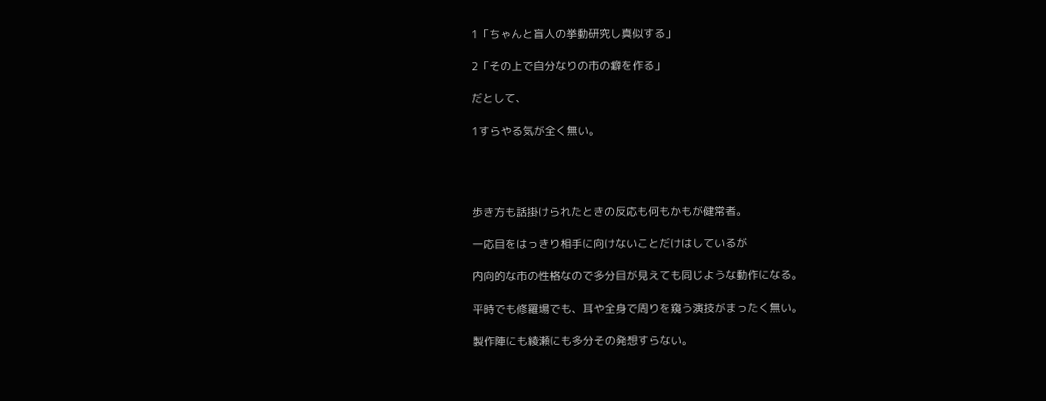1「ちゃんと盲人の挙動研究し真似する」

2「その上で自分なりの市の癖を作る」

だとして、

1すらやる気が全く無い。




歩き方も話掛けられたときの反応も何もかもが健常者。

一応目をはっきり相手に向けないことだけはしているが

内向的な市の性格なので多分目が見えても同じような動作になる。

平時でも修羅場でも、耳や全身で周りを窺う演技がまったく無い。

製作陣にも綾瀬にも多分その発想すらない。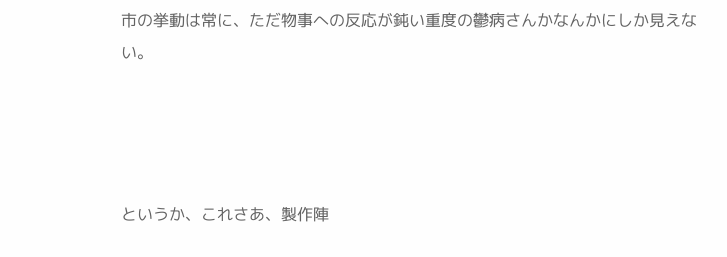市の挙動は常に、ただ物事への反応が鈍い重度の鬱病さんかなんかにしか見えない。




というか、これさあ、製作陣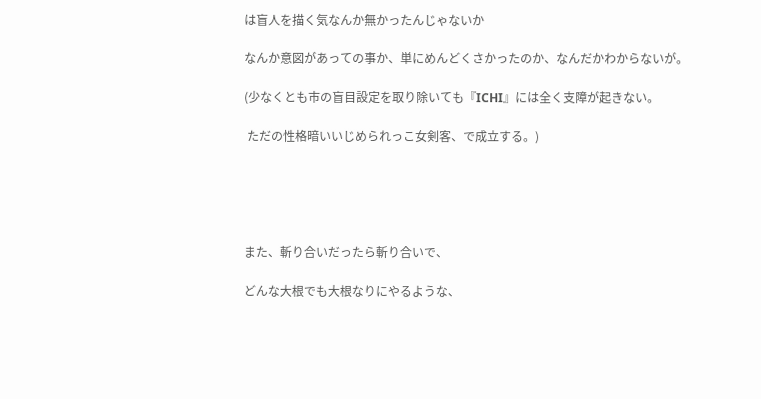は盲人を描く気なんか無かったんじゃないか

なんか意図があっての事か、単にめんどくさかったのか、なんだかわからないが。

(少なくとも市の盲目設定を取り除いても『ICHI』には全く支障が起きない。

 ただの性格暗いいじめられっこ女剣客、で成立する。)





また、斬り合いだったら斬り合いで、

どんな大根でも大根なりにやるような、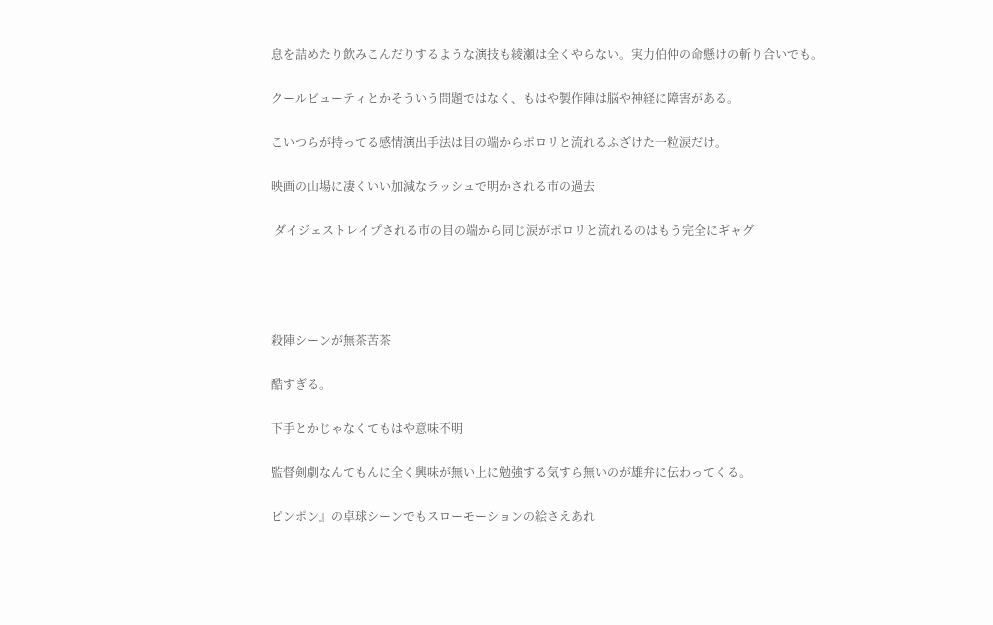息を詰めたり飲みこんだりするような演技も綾瀬は全くやらない。実力伯仲の命懸けの斬り合いでも。

クールビューティとかそういう問題ではなく、もはや製作陣は脳や神経に障害がある。

こいつらが持ってる感情演出手法は目の端からポロリと流れるふざけた一粒涙だけ。

映画の山場に凄くいい加減なラッシュで明かされる市の過去

 ダイジェストレイプされる市の目の端から同じ涙がポロリと流れるのはもう完全にギャグ




殺陣シーンが無茶苦茶

酷すぎる。

下手とかじゃなくてもはや意味不明

監督剣劇なんてもんに全く興味が無い上に勉強する気すら無いのが雄弁に伝わってくる。

ピンポン』の卓球シーンでもスローモーションの絵さえあれ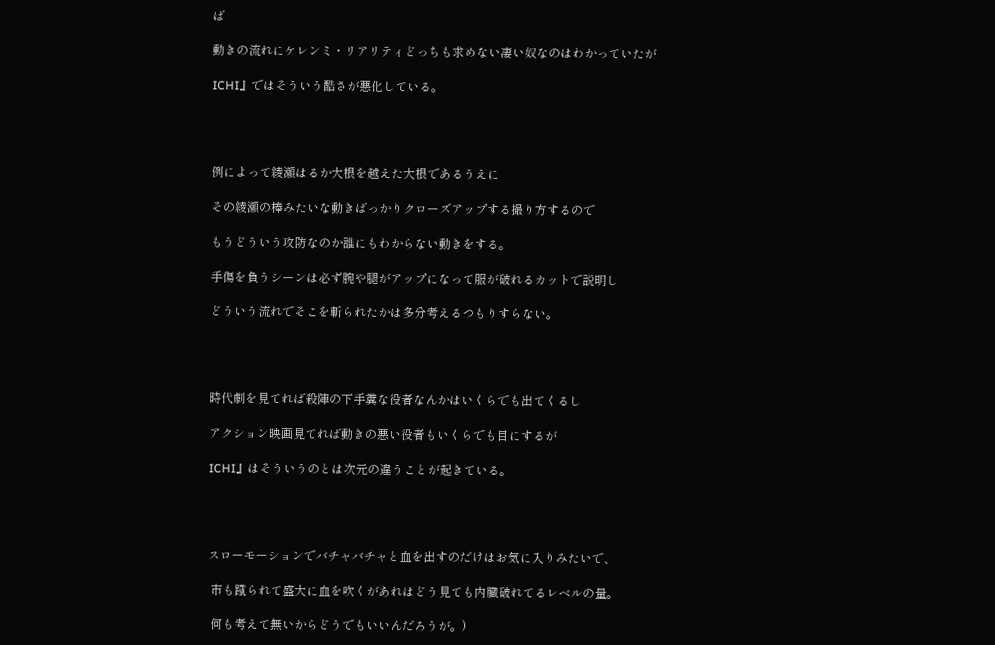ば

動きの流れにケレンミ・リアリティどっちも求めない凄い奴なのはわかっていたが

ICHI』ではそういう酷さが悪化している。




例によって綾瀬はるか大根を越えた大根であるうえに

その綾瀬の棒みたいな動きばっかりクローズアップする撮り方するので

もうどういう攻防なのか誰にもわからない動きをする。

手傷を負うシーンは必ず腕や腿がアップになって服が破れるカットで説明し

どういう流れでそこを斬られたかは多分考えるつもりすらない。




時代劇を見てれば殺陣の下手糞な役者なんかはいくらでも出てくるし

アクション映画見てれば動きの悪い役者もいくらでも目にするが

ICHI』はそういうのとは次元の違うことが起きている。




スローモーションでバチャバチャと血を出すのだけはお気に入りみたいで、

 市も蹴られて盛大に血を吹くがあれはどう見ても内臓破れてるレベルの量。

 何も考えて無いからどうでもいいんだろうが。)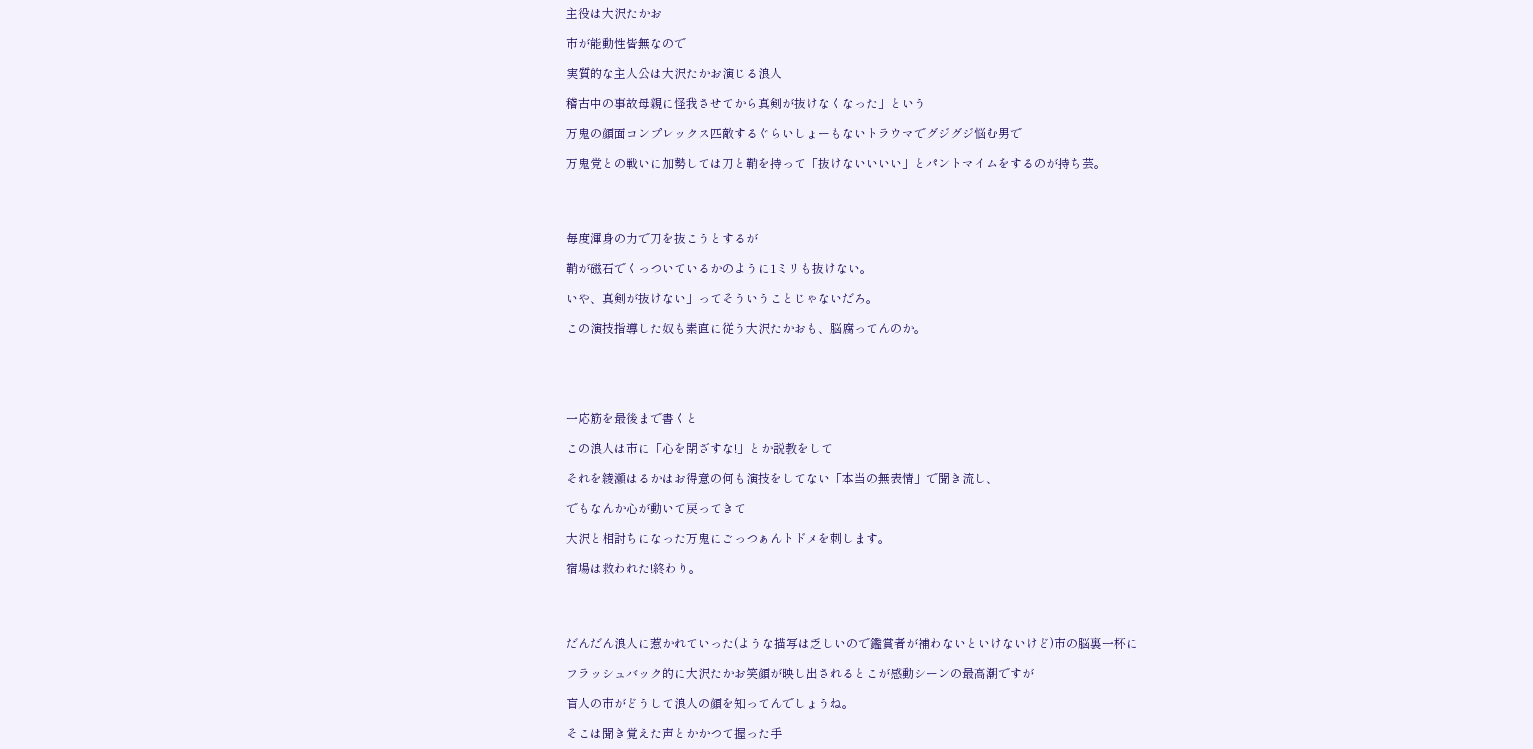主役は大沢たかお

市が能動性皆無なので

実質的な主人公は大沢たかお演じる浪人

稽古中の事故母親に怪我させてから真剣が抜けなくなった」という

万鬼の顔面コンプレックス匹敵するぐらいしょーもないトラウマでグジグジ悩む男で

万鬼党との戦いに加勢しては刀と鞘を持って「抜けないいいい」とパントマイムをするのが持ち芸。




毎度渾身の力で刀を抜こうとするが

鞘が磁石でくっついているかのように1ミリも抜けない。

いや、真剣が抜けない」ってそういうことじゃないだろ。

この演技指導した奴も素直に従う大沢たかおも、脳腐ってんのか。





一応筋を最後まで書くと

この浪人は市に「心を閉ざすな!」とか説教をして

それを綾瀬はるかはお得意の何も演技をしてない「本当の無表情」で聞き流し、

でもなんか心が動いて戻ってきて

大沢と相討ちになった万鬼にごっつぁんトドメを刺します。

宿場は救われた!終わり。




だんだん浪人に惹かれていった(ような描写は乏しいので鑑賞者が補わないといけないけど)市の脳裏一杯に

フラッシュバック的に大沢たかお笑顔が映し出されるとこが感動シーンの最高潮ですが

盲人の市がどうして浪人の顔を知ってんでしょうね。

そこは聞き覚えた声とかかつて握った手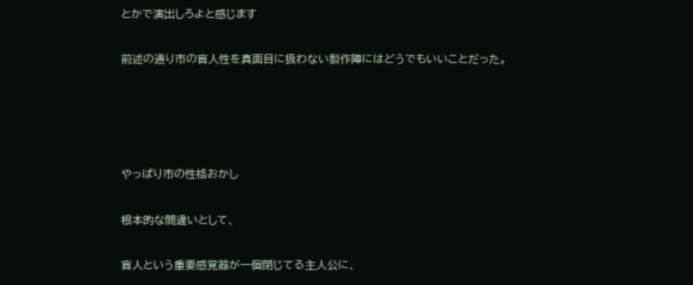とかで演出しろよと感じます

前述の通り市の盲人性を真面目に扱わない製作陣にはどうでもいいことだった。




やっぱり市の性格おかし

根本的な間違いとして、

盲人という重要感覚器が一個閉じてる主人公に、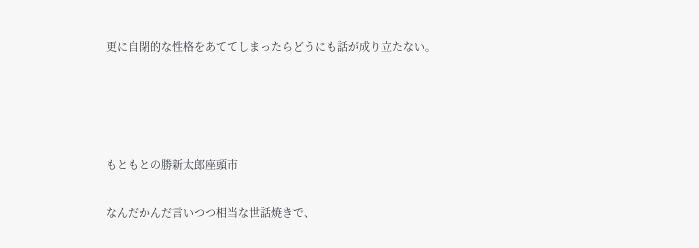更に自閉的な性格をあててしまったらどうにも話が成り立たない。




もともとの勝新太郎座頭市

なんだかんだ言いつつ相当な世話焼きで、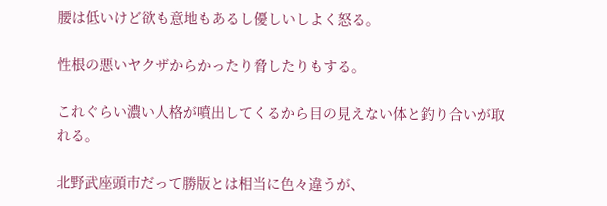腰は低いけど欲も意地もあるし優しいしよく怒る。

性根の悪いヤクザからかったり脅したりもする。

これぐらい濃い人格が噴出してくるから目の見えない体と釣り合いが取れる。

北野武座頭市だって勝版とは相当に色々違うが、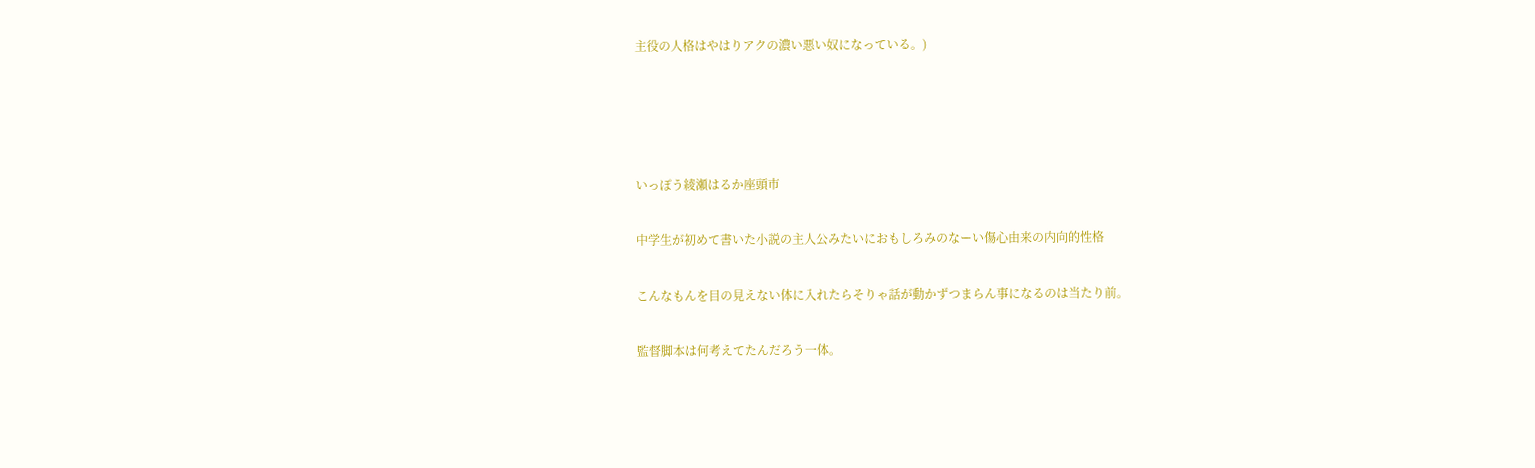主役の人格はやはりアクの濃い悪い奴になっている。)




いっぽう綾瀬はるか座頭市

中学生が初めて書いた小説の主人公みたいにおもしろみのなーい傷心由来の内向的性格

こんなもんを目の見えない体に入れたらそりゃ話が動かずつまらん事になるのは当たり前。

監督脚本は何考えてたんだろう一体。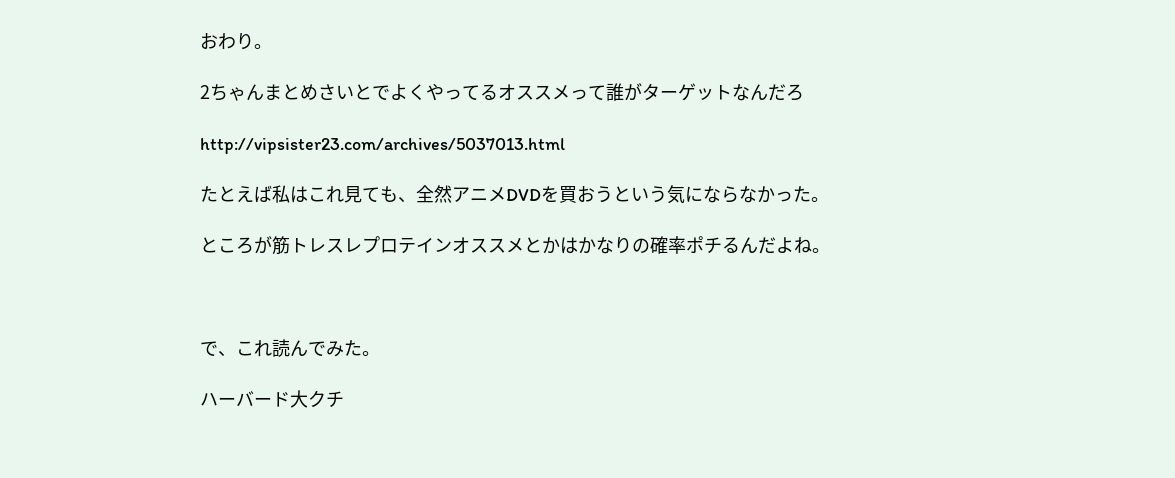おわり。

2ちゃんまとめさいとでよくやってるオススメって誰がターゲットなんだろ

http://vipsister23.com/archives/5037013.html

たとえば私はこれ見ても、全然アニメDVDを買おうという気にならなかった。

ところが筋トレスレプロテインオススメとかはかなりの確率ポチるんだよね。



で、これ読んでみた。

ハーバード大クチ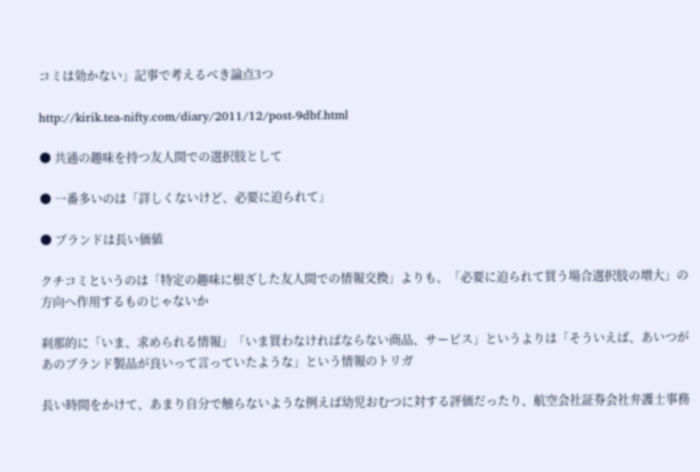コミは効かない」記事で考えるべき論点3つ

http://kirik.tea-nifty.com/diary/2011/12/post-9dbf.html

● 共通の趣味を持つ友人間での選択肢として

● 一番多いのは「詳しくないけど、必要に迫られて」

● ブランドは長い価値

クチコミというのは「特定の趣味に根ざした友人間での情報交換」よりも、「必要に迫られて買う場合選択肢の増大」の方向へ作用するものじゃないか

刹那的に「いま、求められる情報」「いま買わなければならない商品、サービス」というよりは「そういえば、あいつがあのブランド製品が良いって言っていたような」という情報のトリガ

長い時間をかけて、あまり自分で触らないような例えば幼児おむつに対する評価だったり、航空会社証券会社弁護士事務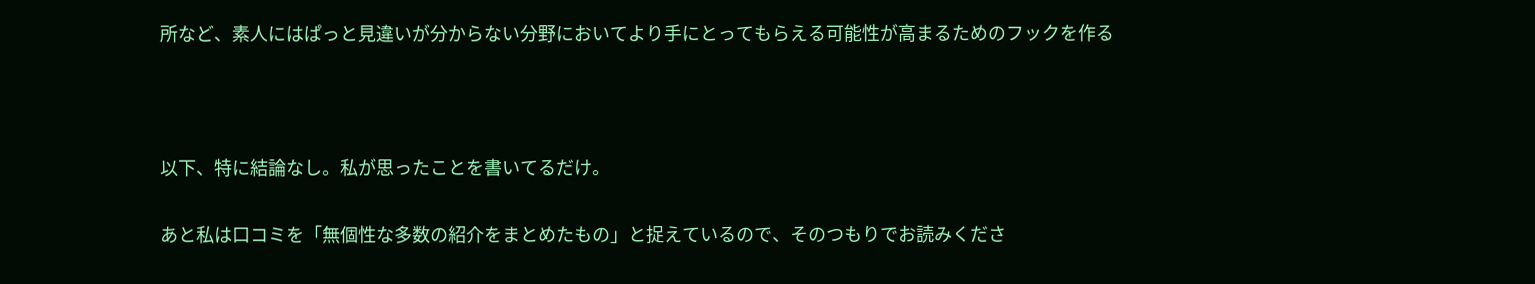所など、素人にはぱっと見違いが分からない分野においてより手にとってもらえる可能性が高まるためのフックを作る



以下、特に結論なし。私が思ったことを書いてるだけ。

あと私は口コミを「無個性な多数の紹介をまとめたもの」と捉えているので、そのつもりでお読みくださ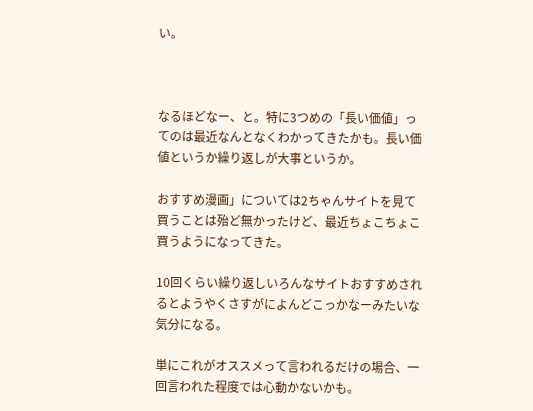い。



なるほどなー、と。特に3つめの「長い価値」ってのは最近なんとなくわかってきたかも。長い価値というか繰り返しが大事というか。

おすすめ漫画」については2ちゃんサイトを見て買うことは殆ど無かったけど、最近ちょこちょこ買うようになってきた。

10回くらい繰り返しいろんなサイトおすすめされるとようやくさすがによんどこっかなーみたいな気分になる。

単にこれがオススメって言われるだけの場合、一回言われた程度では心動かないかも。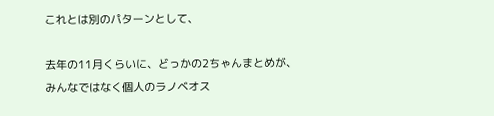これとは別のパターンとして、

去年の11月くらいに、どっかの2ちゃんまとめが、みんなではなく個人のラノベオス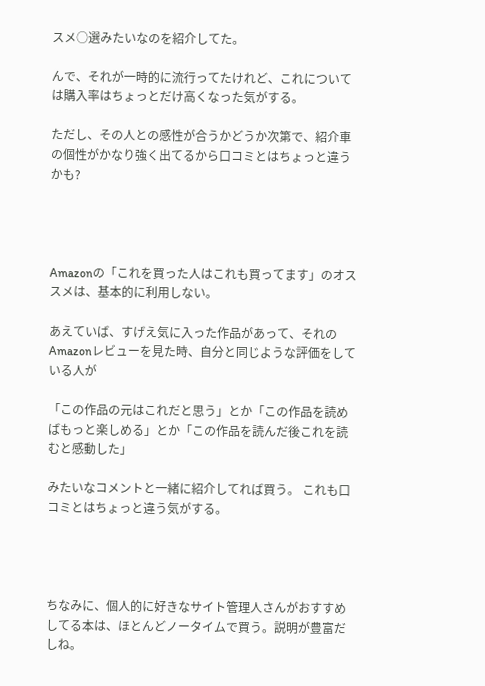スメ○選みたいなのを紹介してた。

んで、それが一時的に流行ってたけれど、これについては購入率はちょっとだけ高くなった気がする。

ただし、その人との感性が合うかどうか次第で、紹介車の個性がかなり強く出てるから口コミとはちょっと違うかも?




Amazonの「これを買った人はこれも買ってます」のオススメは、基本的に利用しない。

あえていば、すげえ気に入った作品があって、それのAmazonレビューを見た時、自分と同じような評価をしている人が

「この作品の元はこれだと思う」とか「この作品を読めばもっと楽しめる」とか「この作品を読んだ後これを読むと感動した」

みたいなコメントと一緒に紹介してれば買う。 これも口コミとはちょっと違う気がする。




ちなみに、個人的に好きなサイト管理人さんがおすすめしてる本は、ほとんどノータイムで買う。説明が豊富だしね。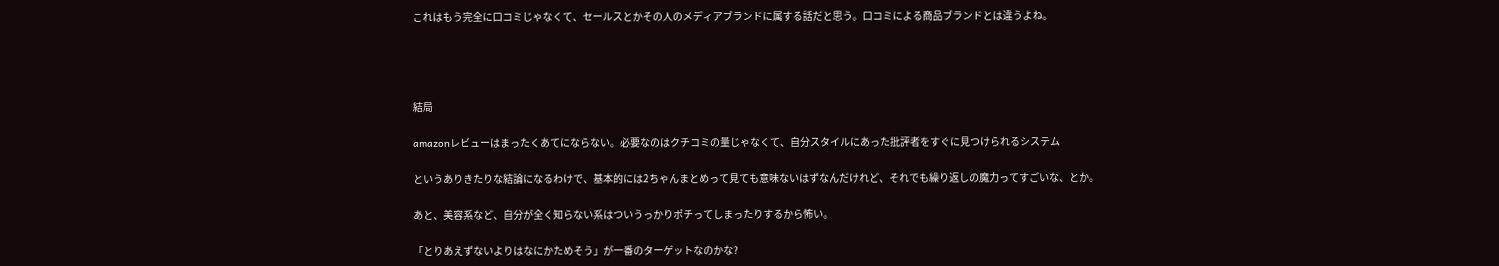これはもう完全に口コミじゃなくて、セールスとかその人のメディアブランドに属する話だと思う。口コミによる商品ブランドとは違うよね。




結局

amazonレビューはまったくあてにならない。必要なのはクチコミの量じゃなくて、自分スタイルにあった批評者をすぐに見つけられるシステム

というありきたりな結論になるわけで、基本的には2ちゃんまとめって見ても意味ないはずなんだけれど、それでも繰り返しの魔力ってすごいな、とか。

あと、美容系など、自分が全く知らない系はついうっかりポチってしまったりするから怖い。

「とりあえずないよりはなにかためそう」が一番のターゲットなのかな?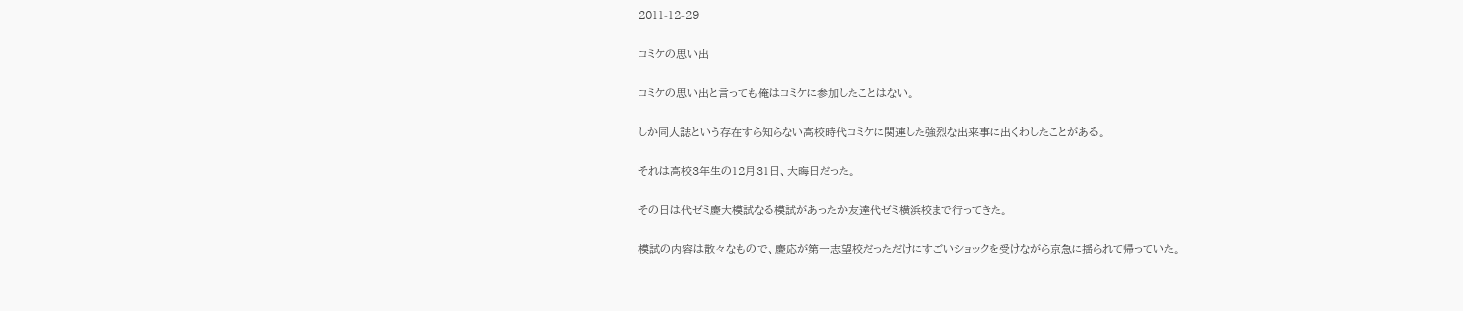2011-12-29

コミケの思い出

コミケの思い出と言っても俺はコミケに参加したことはない。

しか同人誌という存在すら知らない高校時代コミケに関連した強烈な出来事に出くわしたことがある。

それは高校3年生の12月31日、大晦日だった。

その日は代ゼミ慶大模試なる模試があったか友達代ゼミ横浜校まで行ってきた。

模試の内容は散々なもので、慶応が第一志望校だっただけにすごいショックを受けながら京急に揺られて帰っていた。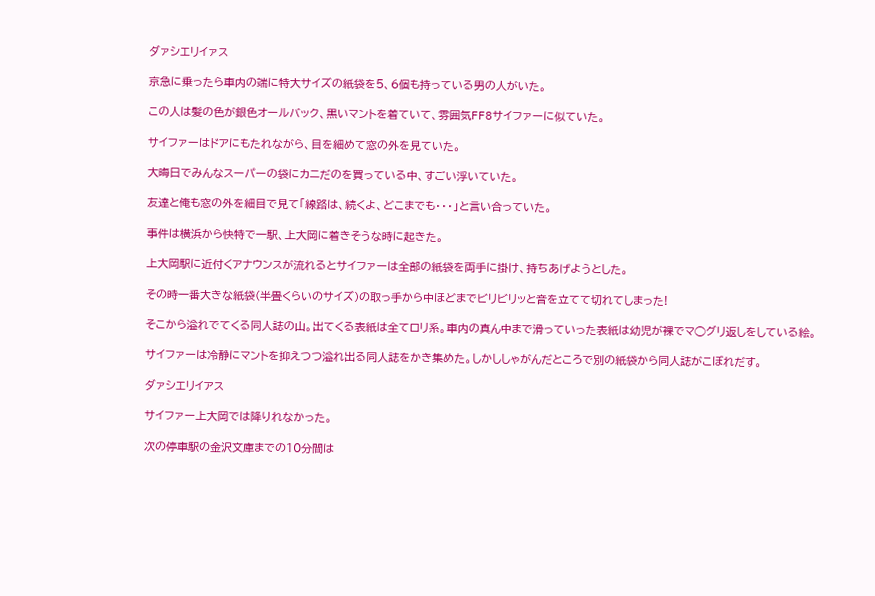ダァシエリイァス

京急に乗ったら車内の端に特大サイズの紙袋を5、6個も持っている男の人がいた。

この人は髪の色が銀色オールバック、黒いマントを着ていて、雰囲気FF8サイファーに似ていた。

サイファーはドアにもたれながら、目を細めて窓の外を見ていた。

大晦日でみんなスーパーの袋にカニだのを買っている中、すごい浮いていた。

友達と俺も窓の外を細目で見て「線路は、続くよ、どこまでも・・・」と言い合っていた。

事件は横浜から快特で一駅、上大岡に着きそうな時に起きた。

上大岡駅に近付くアナウンスが流れるとサイファーは全部の紙袋を両手に掛け、持ちあげようとした。

その時一番大きな紙袋(半畳くらいのサイズ)の取っ手から中ほどまでビリビリッと音を立てて切れてしまった!

そこから溢れでてくる同人誌の山。出てくる表紙は全てロリ系。車内の真ん中まで滑っていった表紙は幼児が裸でマ◯グリ返しをしている絵。

サイファーは冷静にマントを抑えつつ溢れ出る同人誌をかき集めた。しかししゃがんだところで別の紙袋から同人誌がこぼれだす。

ダァシエリイアス

サイファー上大岡では降りれなかった。

次の停車駅の金沢文庫までの10分間は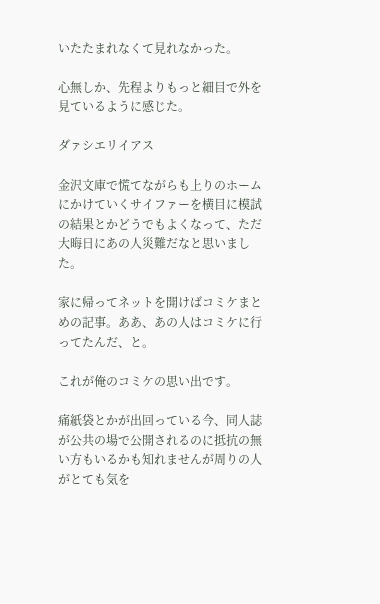いたたまれなくて見れなかった。

心無しか、先程よりもっと細目で外を見ているように感じた。

ダァシエリイアス

金沢文庫で慌てながらも上りのホームにかけていくサイファーを横目に模試の結果とかどうでもよくなって、ただ大晦日にあの人災難だなと思いました。

家に帰ってネットを開けばコミケまとめの記事。ああ、あの人はコミケに行ってたんだ、と。

これが俺のコミケの思い出です。

痛紙袋とかが出回っている今、同人誌が公共の場で公開されるのに抵抗の無い方もいるかも知れませんが周りの人がとても気を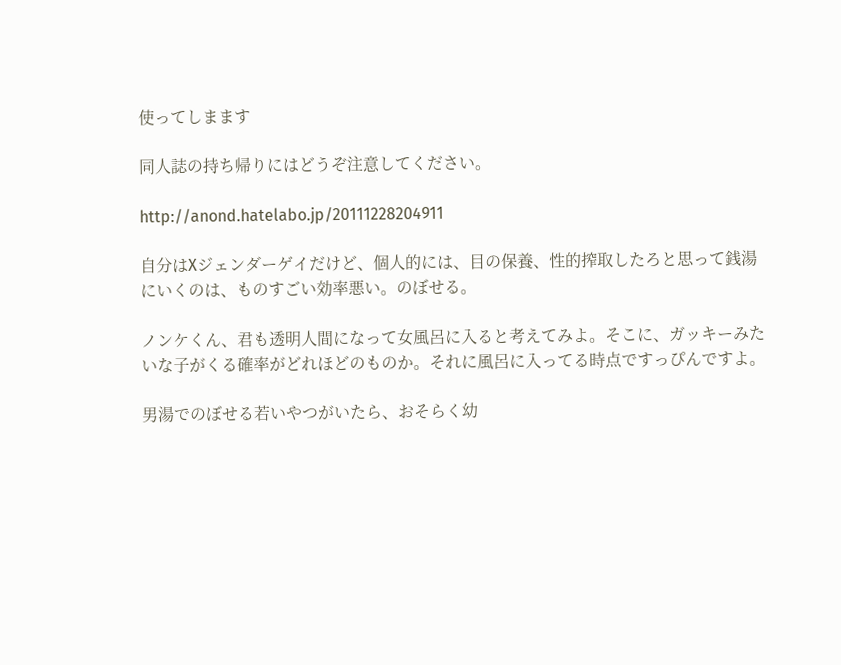使ってしまます

同人誌の持ち帰りにはどうぞ注意してください。

http://anond.hatelabo.jp/20111228204911

自分はXジェンダーゲイだけど、個人的には、目の保養、性的搾取したろと思って銭湯にいくのは、ものすごい効率悪い。のぼせる。

ノンケくん、君も透明人間になって女風呂に入ると考えてみよ。そこに、ガッキーみたいな子がくる確率がどれほどのものか。それに風呂に入ってる時点ですっぴんですよ。

男湯でのぼせる若いやつがいたら、おそらく幼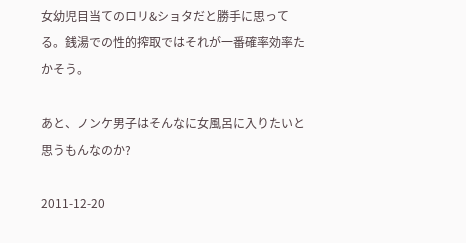女幼児目当てのロリ&ショタだと勝手に思ってる。銭湯での性的搾取ではそれが一番確率効率たかそう。

あと、ノンケ男子はそんなに女風呂に入りたいと思うもんなのか?

2011-12-20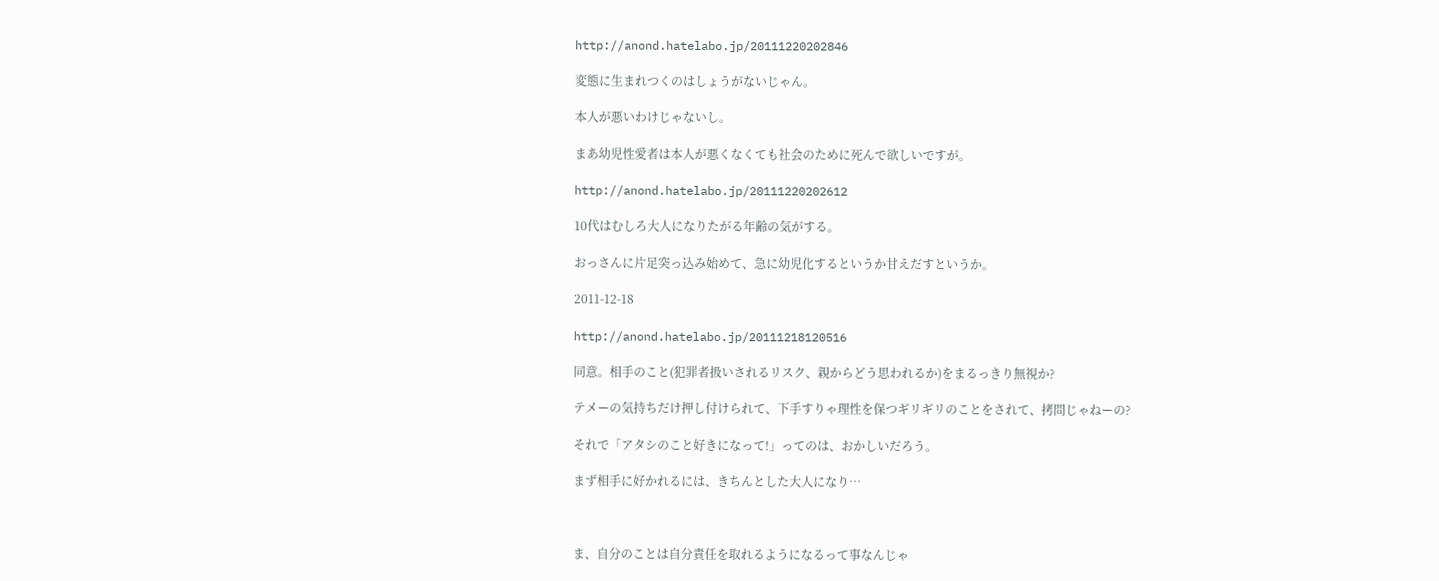http://anond.hatelabo.jp/20111220202846

変態に生まれつくのはしょうがないじゃん。

本人が悪いわけじゃないし。

まあ幼児性愛者は本人が悪くなくても社会のために死んで欲しいですが。

http://anond.hatelabo.jp/20111220202612

10代はむしろ大人になりたがる年齢の気がする。

おっさんに片足突っ込み始めて、急に幼児化するというか甘えだすというか。

2011-12-18

http://anond.hatelabo.jp/20111218120516

同意。相手のこと(犯罪者扱いされるリスク、親からどう思われるか)をまるっきり無視か?

テメーの気持ちだけ押し付けられて、下手すりゃ理性を保つギリギリのことをされて、拷問じゃねーの?

それで「アタシのこと好きになって!」ってのは、おかしいだろう。

まず相手に好かれるには、きちんとした大人になり…



ま、自分のことは自分責任を取れるようになるって事なんじゃ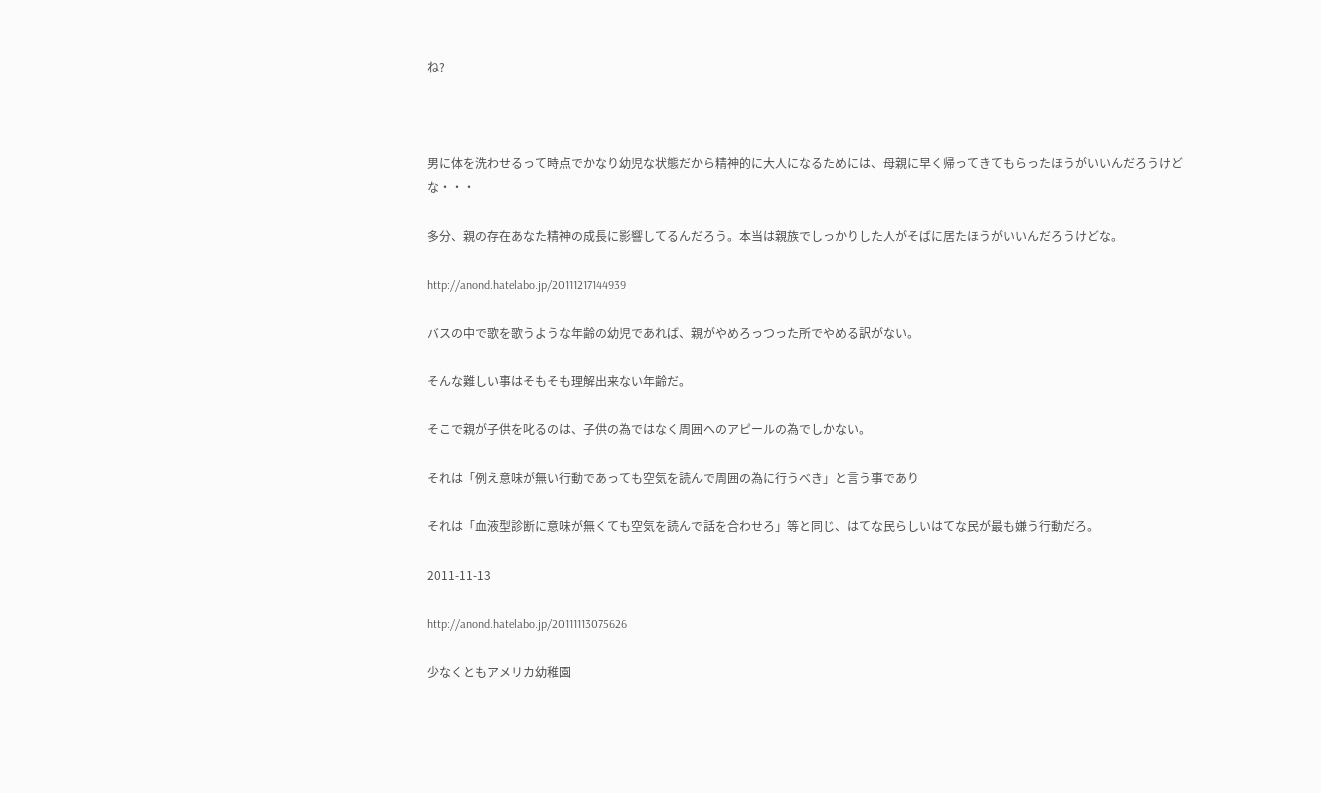ね?



男に体を洗わせるって時点でかなり幼児な状態だから精神的に大人になるためには、母親に早く帰ってきてもらったほうがいいんだろうけどな・・・

多分、親の存在あなた精神の成長に影響してるんだろう。本当は親族でしっかりした人がそばに居たほうがいいんだろうけどな。

http://anond.hatelabo.jp/20111217144939

バスの中で歌を歌うような年齢の幼児であれば、親がやめろっつった所でやめる訳がない。

そんな難しい事はそもそも理解出来ない年齢だ。

そこで親が子供を叱るのは、子供の為ではなく周囲へのアピールの為でしかない。

それは「例え意味が無い行動であっても空気を読んで周囲の為に行うべき」と言う事であり

それは「血液型診断に意味が無くても空気を読んで話を合わせろ」等と同じ、はてな民らしいはてな民が最も嫌う行動だろ。

2011-11-13

http://anond.hatelabo.jp/20111113075626

少なくともアメリカ幼稚園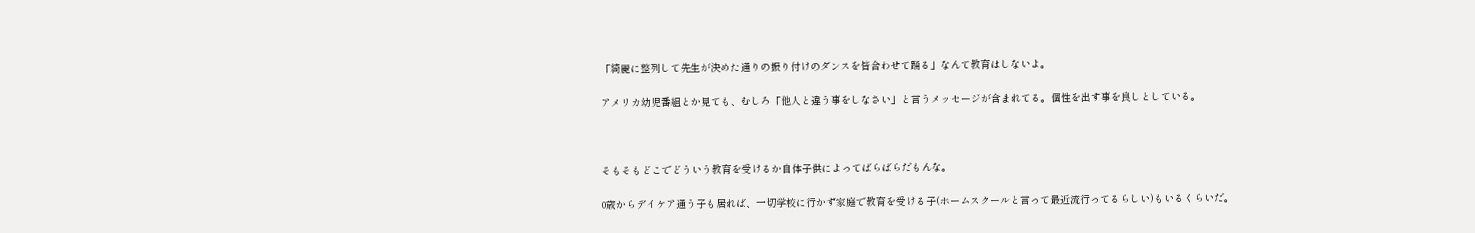「綺麗に整列して先生が決めた通りの振り付けのダンスを皆合わせて踊る」なんて教育はしないよ。

アメリカ幼児番組とか見ても、むしろ「他人と違う事をしなさい」と言うメッセージが含まれてる。個性を出す事を良しとしている。



そもそもどこでどういう教育を受けるか自体子供によってばらばらだもんな。

0歳からデイケア通う子も居れば、一切学校に行かず家庭で教育を受ける子(ホームスクールと言って最近流行ってるらしい)もいるくらいだ。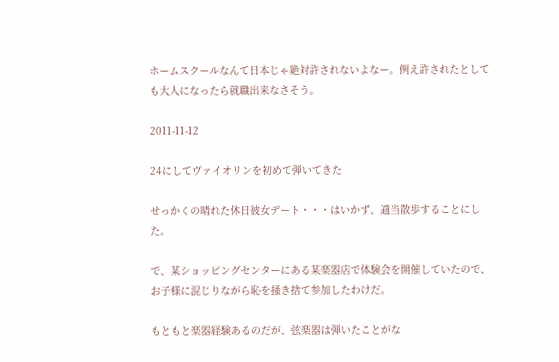ホームスクールなんて日本じゃ絶対許されないよなー。例え許されたとしても大人になったら就職出来なさそう。

2011-11-12

24にしてヴァイオリンを初めて弾いてきた

せっかくの晴れた休日彼女デート・・・はいかず、適当散歩することにした。

で、某ショッピングセンターにある某楽器店で体験会を開催していたので、お子様に混じりながら恥を掻き捨て参加したわけだ。

もともと楽器経験あるのだが、弦楽器は弾いたことがな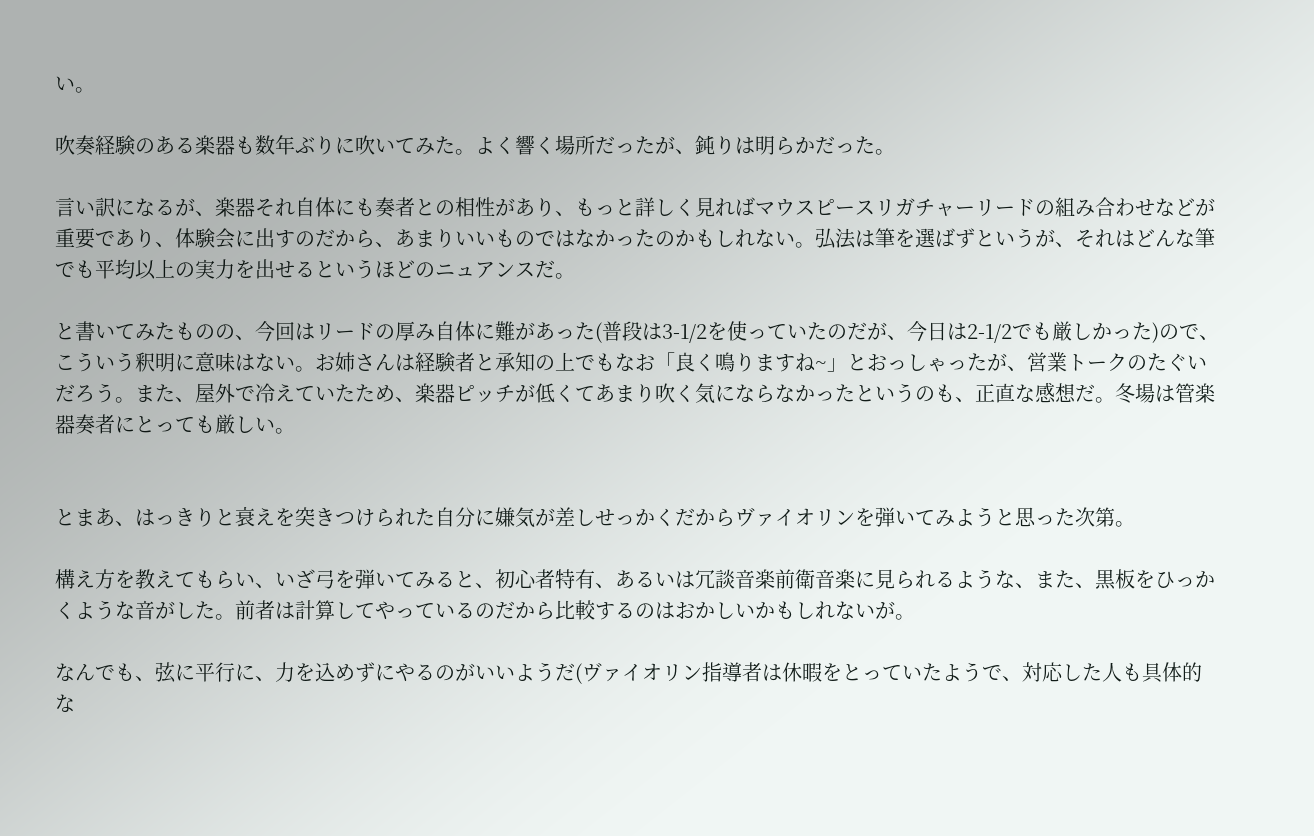い。

吹奏経験のある楽器も数年ぶりに吹いてみた。よく響く場所だったが、鈍りは明らかだった。

言い訳になるが、楽器それ自体にも奏者との相性があり、もっと詳しく見ればマウスピースリガチャーリードの組み合わせなどが重要であり、体験会に出すのだから、あまりいいものではなかったのかもしれない。弘法は筆を選ばずというが、それはどんな筆でも平均以上の実力を出せるというほどのニュアンスだ。

と書いてみたものの、今回はリードの厚み自体に難があった(普段は3-1/2を使っていたのだが、今日は2-1/2でも厳しかった)ので、こういう釈明に意味はない。お姉さんは経験者と承知の上でもなお「良く鳴りますね~」とおっしゃったが、営業トークのたぐいだろう。また、屋外で冷えていたため、楽器ピッチが低くてあまり吹く気にならなかったというのも、正直な感想だ。冬場は管楽器奏者にとっても厳しい。


とまあ、はっきりと衰えを突きつけられた自分に嫌気が差しせっかくだからヴァイオリンを弾いてみようと思った次第。

構え方を教えてもらい、いざ弓を弾いてみると、初心者特有、あるいは冗談音楽前衛音楽に見られるような、また、黒板をひっかくような音がした。前者は計算してやっているのだから比較するのはおかしいかもしれないが。

なんでも、弦に平行に、力を込めずにやるのがいいようだ(ヴァイオリン指導者は休暇をとっていたようで、対応した人も具体的な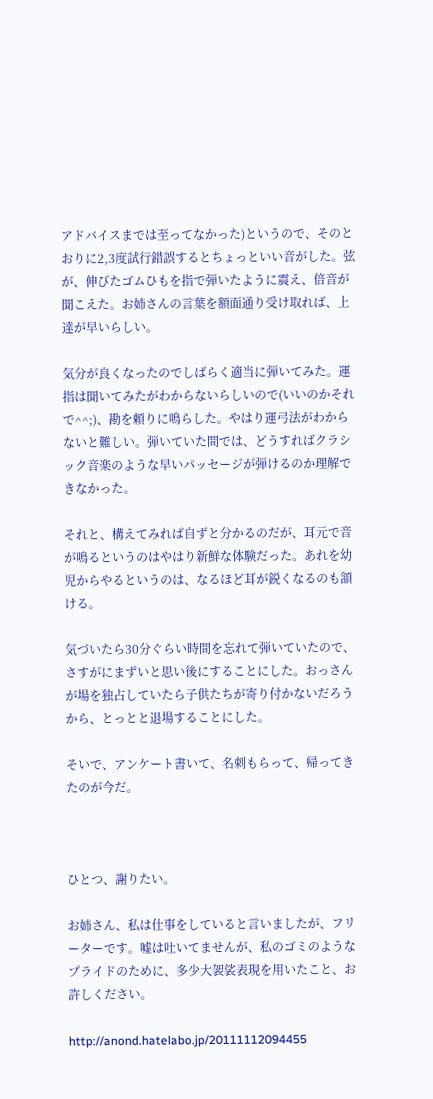アドバイスまでは至ってなかった)というので、そのとおりに2,3度試行錯誤するとちょっといい音がした。弦が、伸びたゴムひもを指で弾いたように震え、倍音が聞こえた。お姉さんの言葉を額面通り受け取れば、上達が早いらしい。

気分が良くなったのでしばらく適当に弾いてみた。運指は聞いてみたがわからないらしいので(いいのかそれで^^;)、勘を頼りに鳴らした。やはり運弓法がわからないと難しい。弾いていた間では、どうすればクラシック音楽のような早いパッセージが弾けるのか理解できなかった。

それと、構えてみれば自ずと分かるのだが、耳元で音が鳴るというのはやはり新鮮な体験だった。あれを幼児からやるというのは、なるほど耳が鋭くなるのも頷ける。

気づいたら30分ぐらい時間を忘れて弾いていたので、さすがにまずいと思い後にすることにした。おっさんが場を独占していたら子供たちが寄り付かないだろうから、とっとと退場することにした。

そいで、アンケート書いて、名刺もらって、帰ってきたのが今だ。



ひとつ、謝りたい。

お姉さん、私は仕事をしていると言いましたが、フリーターです。嘘は吐いてませんが、私のゴミのようなプライドのために、多少大袈裟表現を用いたこと、お許しください。

http://anond.hatelabo.jp/20111112094455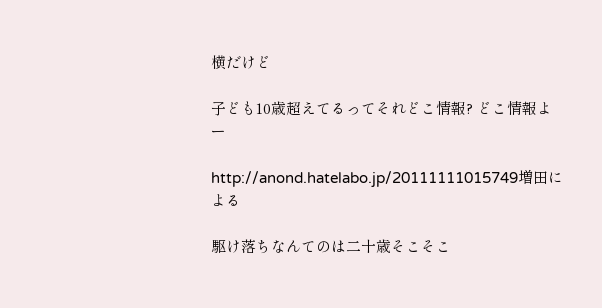横だけど

子ども10歳超えてるってそれどこ情報? どこ情報よー

http://anond.hatelabo.jp/20111111015749増田による

駆け落ちなんてのは二十歳そこそこ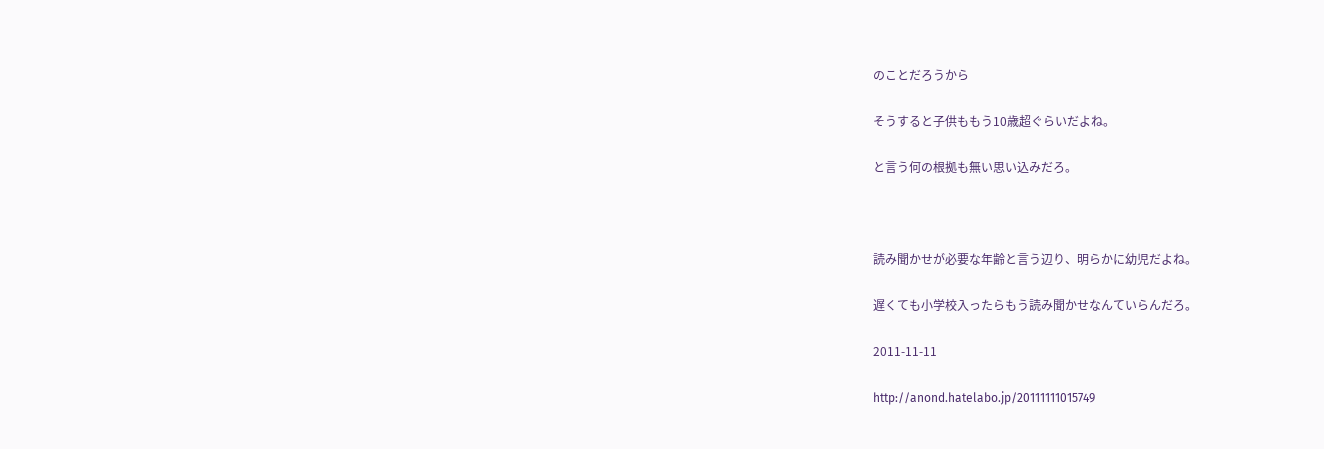のことだろうから

そうすると子供ももう10歳超ぐらいだよね。

と言う何の根拠も無い思い込みだろ。



読み聞かせが必要な年齢と言う辺り、明らかに幼児だよね。

遅くても小学校入ったらもう読み聞かせなんていらんだろ。

2011-11-11

http://anond.hatelabo.jp/20111111015749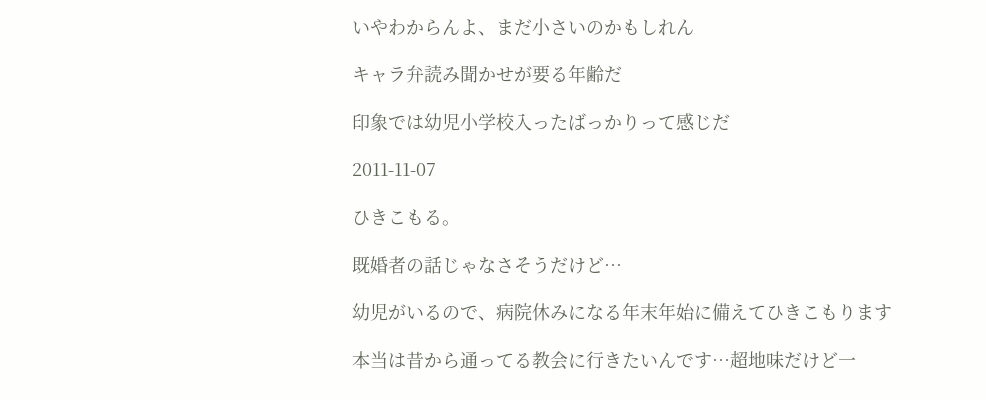いやわからんよ、まだ小さいのかもしれん

キャラ弁読み聞かせが要る年齢だ

印象では幼児小学校入ったばっかりって感じだ

2011-11-07

ひきこもる。

既婚者の話じゃなさそうだけど…

幼児がいるので、病院休みになる年末年始に備えてひきこもります

本当は昔から通ってる教会に行きたいんです…超地味だけど一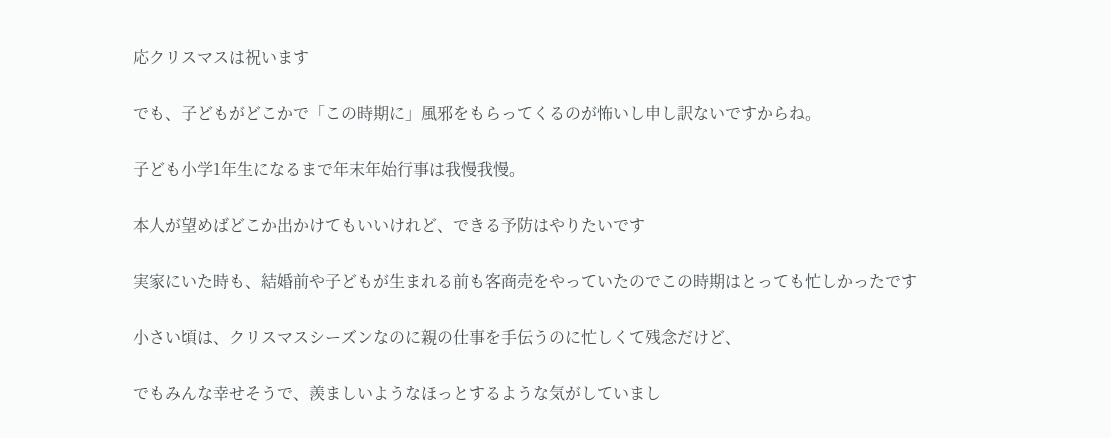応クリスマスは祝います

でも、子どもがどこかで「この時期に」風邪をもらってくるのが怖いし申し訳ないですからね。

子ども小学1年生になるまで年末年始行事は我慢我慢。

本人が望めばどこか出かけてもいいけれど、できる予防はやりたいです

実家にいた時も、結婚前や子どもが生まれる前も客商売をやっていたのでこの時期はとっても忙しかったです

小さい頃は、クリスマスシーズンなのに親の仕事を手伝うのに忙しくて残念だけど、

でもみんな幸せそうで、羨ましいようなほっとするような気がしていまし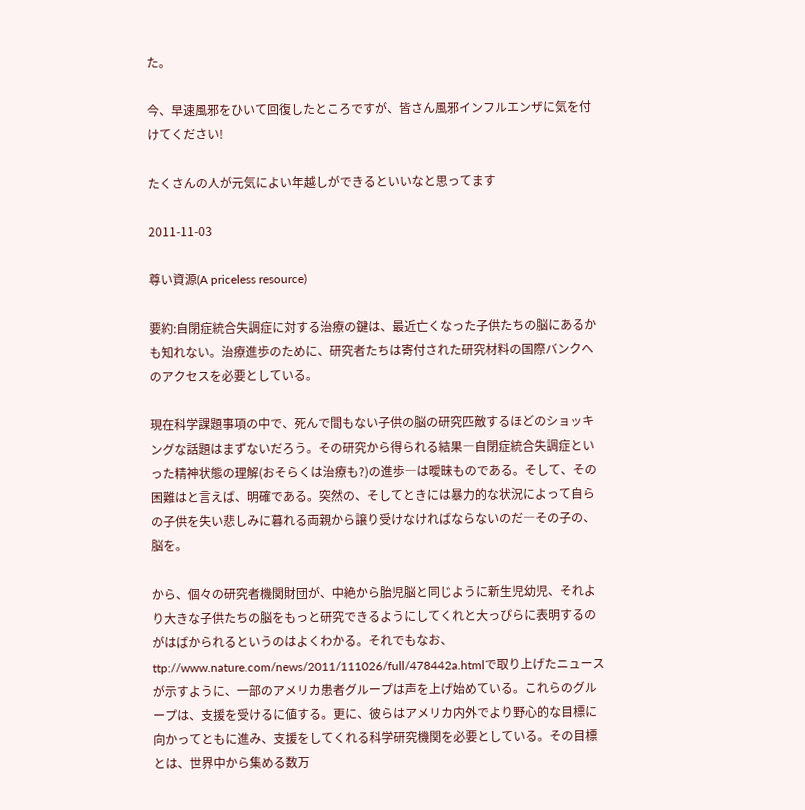た。

今、早速風邪をひいて回復したところですが、皆さん風邪インフルエンザに気を付けてください!

たくさんの人が元気によい年越しができるといいなと思ってます

2011-11-03

尊い資源(A priceless resource)

要約:自閉症統合失調症に対する治療の鍵は、最近亡くなった子供たちの脳にあるかも知れない。治療進歩のために、研究者たちは寄付された研究材料の国際バンクへのアクセスを必要としている。

現在科学課題事項の中で、死んで間もない子供の脳の研究匹敵するほどのショッキングな話題はまずないだろう。その研究から得られる結果―自閉症統合失調症といった精神状態の理解(おそらくは治療も?)の進歩―は曖昧ものである。そして、その困難はと言えば、明確である。突然の、そしてときには暴力的な状況によって自らの子供を失い悲しみに暮れる両親から譲り受けなければならないのだ―その子の、脳を。

から、個々の研究者機関財団が、中絶から胎児脳と同じように新生児幼児、それより大きな子供たちの脳をもっと研究できるようにしてくれと大っぴらに表明するのがはばかられるというのはよくわかる。それでもなお、ttp://www.nature.com/news/2011/111026/full/478442a.htmlで取り上げたニュースが示すように、一部のアメリカ患者グループは声を上げ始めている。これらのグループは、支援を受けるに値する。更に、彼らはアメリカ内外でより野心的な目標に向かってともに進み、支援をしてくれる科学研究機関を必要としている。その目標とは、世界中から集める数万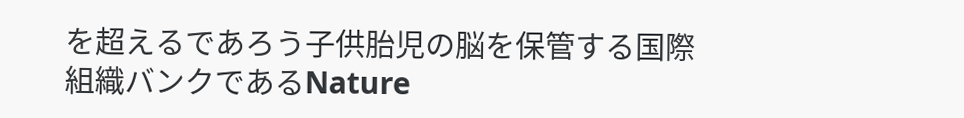を超えるであろう子供胎児の脳を保管する国際組織バンクであるNature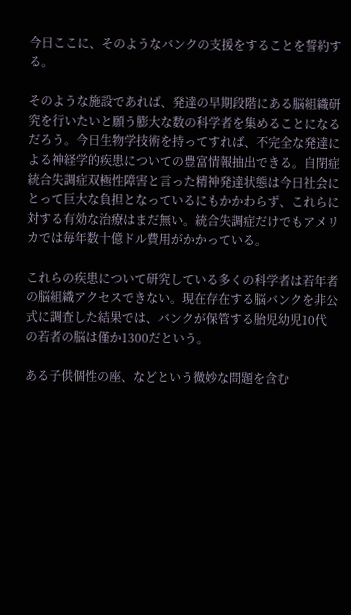今日ここに、そのようなバンクの支援をすることを誓約する。

そのような施設であれば、発達の早期段階にある脳組織研究を行いたいと願う膨大な数の科学者を集めることになるだろう。今日生物学技術を持ってすれば、不完全な発達による神経学的疾患についての豊富情報抽出できる。自閉症統合失調症双極性障害と言った精神発達状態は今日社会にとって巨大な負担となっているにもかかわらず、これらに対する有効な治療はまだ無い。統合失調症だけでもアメリカでは毎年数十億ドル費用がかかっている。

これらの疾患について研究している多くの科学者は若年者の脳組織アクセスできない。現在存在する脳バンクを非公式に調査した結果では、バンクが保管する胎児幼児10代の若者の脳は僅か1300だという。

ある子供個性の座、などという微妙な問題を含む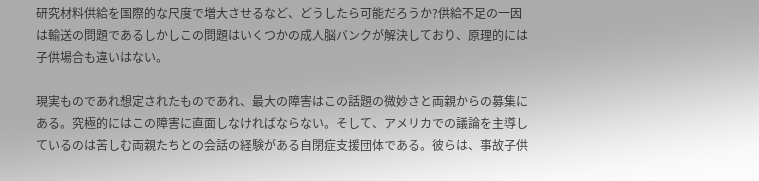研究材料供給を国際的な尺度で増大させるなど、どうしたら可能だろうか?供給不足の一因は輸送の問題であるしかしこの問題はいくつかの成人脳バンクが解決しており、原理的には子供場合も違いはない。

現実ものであれ想定されたものであれ、最大の障害はこの話題の微妙さと両親からの募集にある。究極的にはこの障害に直面しなければならない。そして、アメリカでの議論を主導しているのは苦しむ両親たちとの会話の経験がある自閉症支援団体である。彼らは、事故子供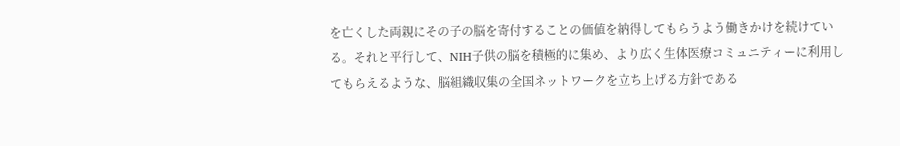を亡くした両親にその子の脳を寄付することの価値を納得してもらうよう働きかけを続けている。それと平行して、NIH子供の脳を積極的に集め、より広く生体医療コミュニティーに利用してもらえるような、脳組織収集の全国ネットワークを立ち上げる方針である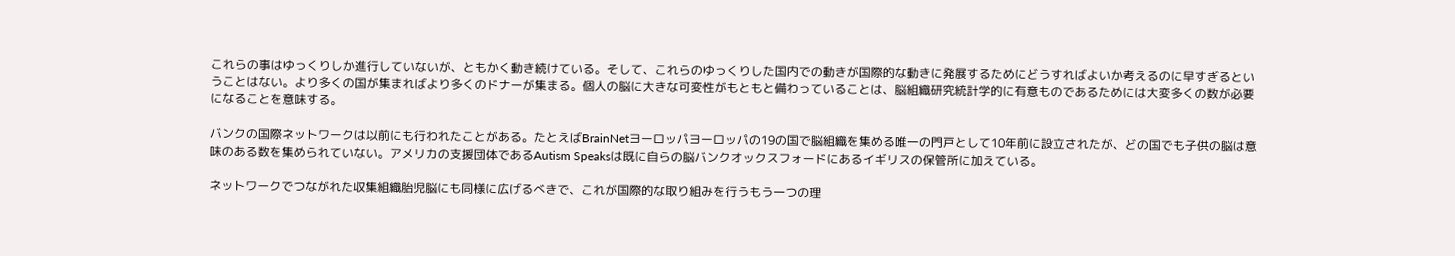これらの事はゆっくりしか進行していないが、ともかく動き続けている。そして、これらのゆっくりした国内での動きが国際的な動きに発展するためにどうすればよいか考えるのに早すぎるということはない。より多くの国が集まればより多くのドナーが集まる。個人の脳に大きな可変性がもともと備わっていることは、脳組織研究統計学的に有意ものであるためには大変多くの数が必要になることを意味する。

バンクの国際ネットワークは以前にも行われたことがある。たとえばBrainNetヨーロッパヨーロッパの19の国で脳組織を集める唯一の門戸として10年前に設立されたが、どの国でも子供の脳は意味のある数を集められていない。アメリカの支援団体であるAutism Speaksは既に自らの脳バンクオックスフォードにあるイギリスの保管所に加えている。

ネットワークでつながれた収集組織胎児脳にも同様に広げるべきで、これが国際的な取り組みを行うもう一つの理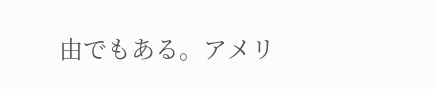由でもある。アメリ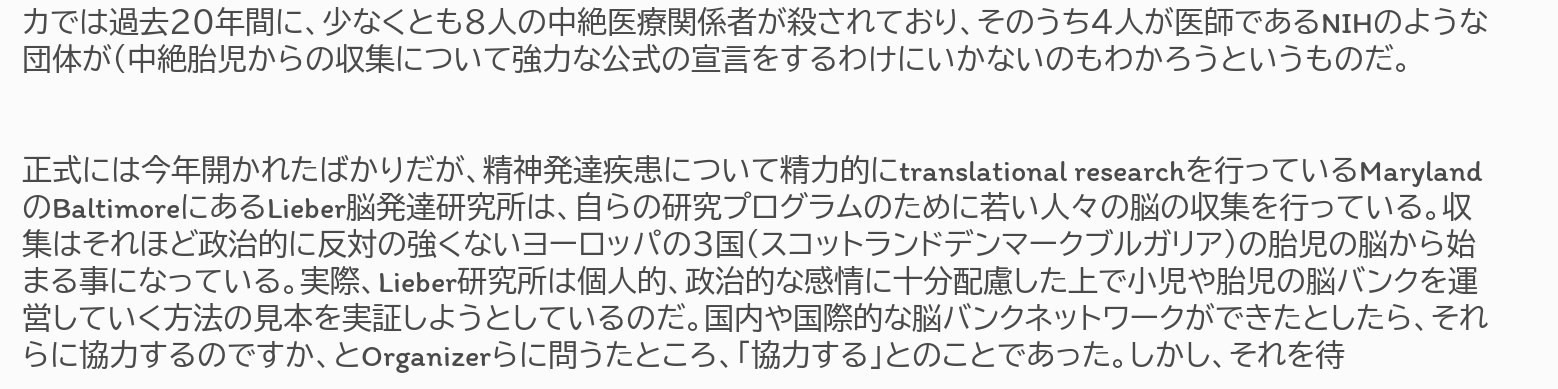カでは過去20年間に、少なくとも8人の中絶医療関係者が殺されており、そのうち4人が医師であるNIHのような団体が(中絶胎児からの収集について強力な公式の宣言をするわけにいかないのもわかろうというものだ。


正式には今年開かれたばかりだが、精神発達疾患について精力的にtranslational researchを行っているMarylandのBaltimoreにあるLieber脳発達研究所は、自らの研究プログラムのために若い人々の脳の収集を行っている。収集はそれほど政治的に反対の強くないヨーロッパの3国(スコットランドデンマークブルガリア)の胎児の脳から始まる事になっている。実際、Lieber研究所は個人的、政治的な感情に十分配慮した上で小児や胎児の脳バンクを運営していく方法の見本を実証しようとしているのだ。国内や国際的な脳バンクネットワークができたとしたら、それらに協力するのですか、とOrganizerらに問うたところ、「協力する」とのことであった。しかし、それを待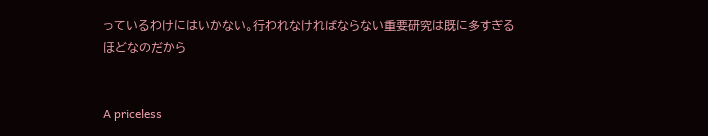っているわけにはいかない。行われなければならない重要研究は既に多すぎるほどなのだから


A priceless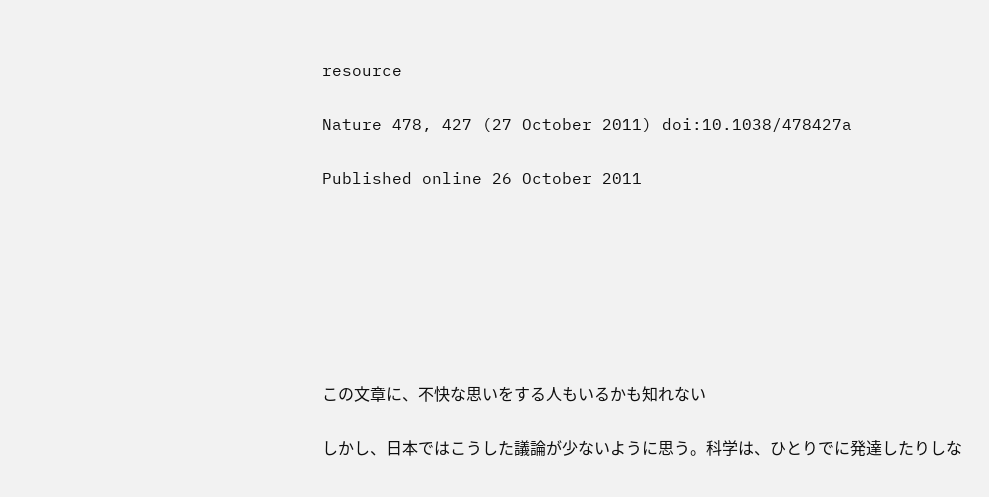resource

Nature 478, 427 (27 October 2011) doi:10.1038/478427a

Published online 26 October 2011







この文章に、不快な思いをする人もいるかも知れない

しかし、日本ではこうした議論が少ないように思う。科学は、ひとりでに発達したりしな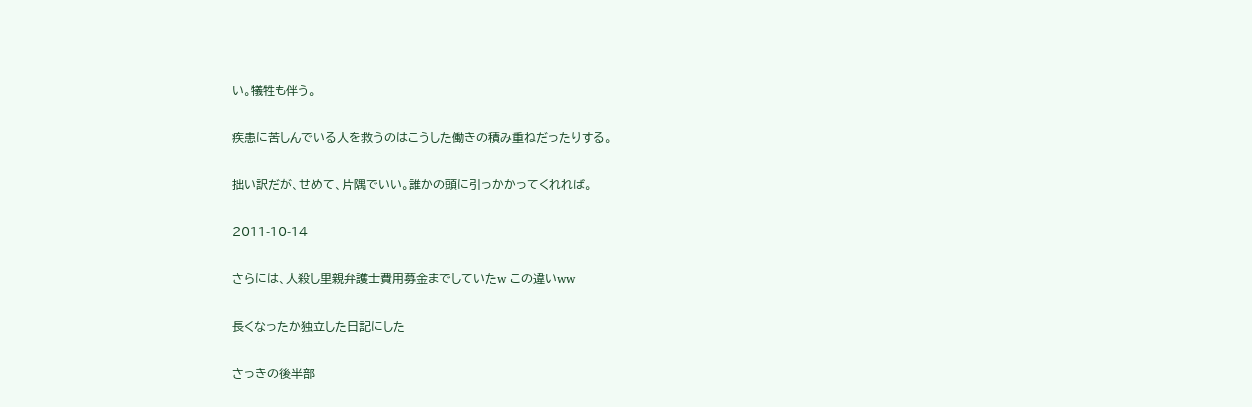い。犠牲も伴う。

疾患に苦しんでいる人を救うのはこうした働きの積み重ねだったりする。

拙い訳だが、せめて、片隅でいい。誰かの頭に引っかかってくれれば。

2011-10-14

さらには、人殺し里親弁護士費用募金までしていたw この違いww

長くなったか独立した日記にした

さっきの後半部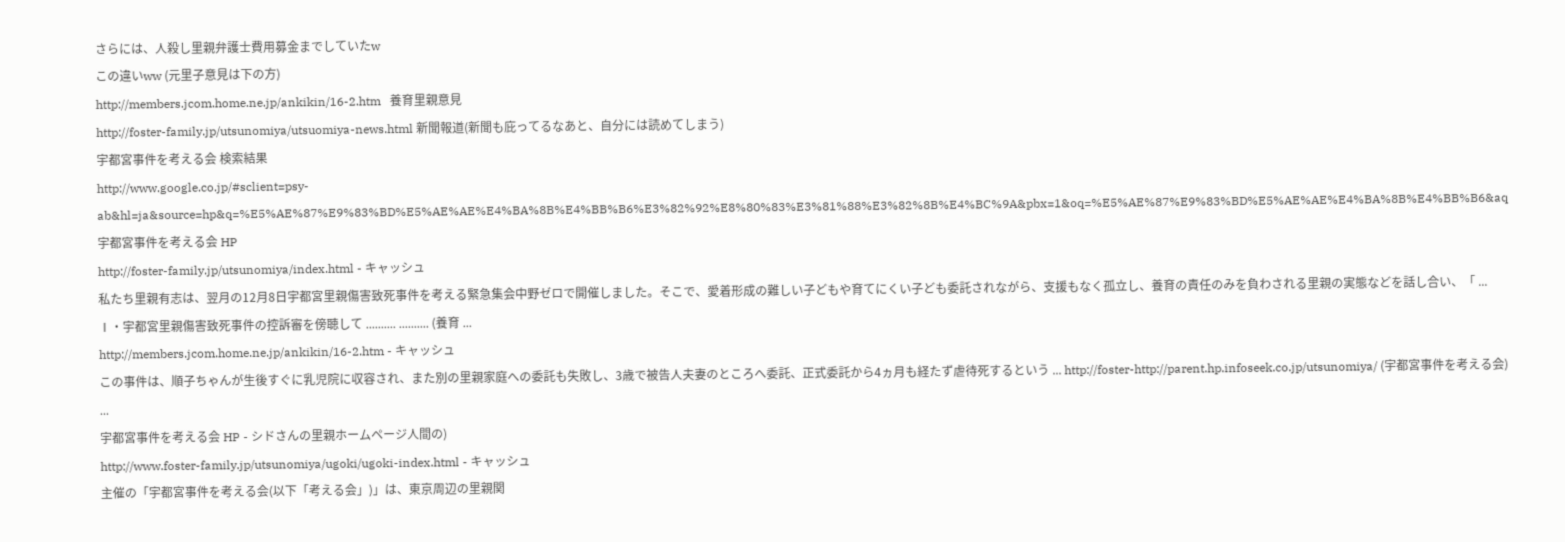さらには、人殺し里親弁護士費用募金までしていたw
この違いww (元里子意見は下の方)
http://members.jcom.home.ne.jp/ankikin/16-2.htm   養育里親意見
http://foster-family.jp/utsunomiya/utsuomiya-news.html 新聞報道(新聞も庇ってるなあと、自分には読めてしまう)
宇都宮事件を考える会 検索結果
http://www.google.co.jp/#sclient=psy-ab&hl=ja&source=hp&q=%E5%AE%87%E9%83%BD%E5%AE%AE%E4%BA%8B%E4%BB%B6%E3%82%92%E8%80%83%E3%81%88%E3%82%8B%E4%BC%9A&pbx=1&oq=%E5%AE%87%E9%83%BD%E5%AE%AE%E4%BA%8B%E4%BB%B6&aq
宇都宮事件を考える会 HP
http://foster-family.jp/utsunomiya/index.html - キャッシュ
私たち里親有志は、翌月の12月8日宇都宮里親傷害致死事件を考える緊急集会中野ゼロで開催しました。そこで、愛着形成の難しい子どもや育てにくい子ども委託されながら、支援もなく孤立し、養育の責任のみを負わされる里親の実態などを話し合い、「 ...
Ⅰ・宇都宮里親傷害致死事件の控訴審を傍聴して .......... .......... (養育 ...
http://members.jcom.home.ne.jp/ankikin/16-2.htm - キャッシュ
この事件は、順子ちゃんが生後すぐに乳児院に収容され、また別の里親家庭への委託も失敗し、3歳で被告人夫妻のところへ委託、正式委託から4ヵ月も経たず虐待死するという ... http://foster-http://parent.hp.infoseek.co.jp/utsunomiya/ (宇都宮事件を考える会) ...
宇都宮事件を考える会 HP - シドさんの里親ホームページ人間の)
http://www.foster-family.jp/utsunomiya/ugoki/ugoki-index.html - キャッシュ
主催の「宇都宮事件を考える会(以下「考える会」)」は、東京周辺の里親関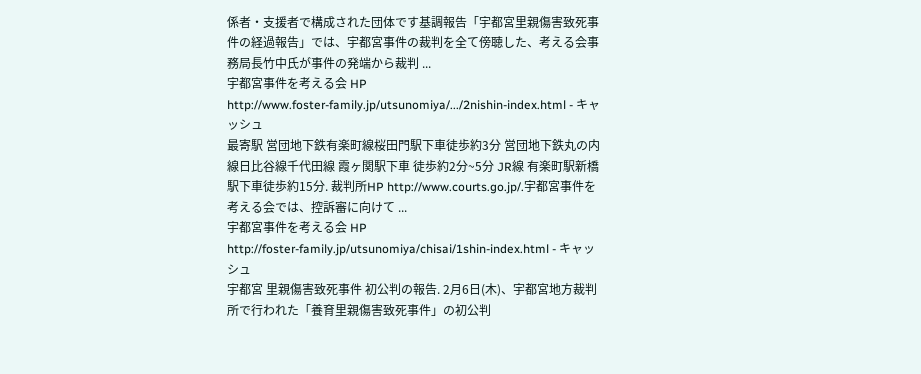係者・支援者で構成された団体です基調報告「宇都宮里親傷害致死事件の経過報告」では、宇都宮事件の裁判を全て傍聴した、考える会事務局長竹中氏が事件の発端から裁判 ...
宇都宮事件を考える会 HP
http://www.foster-family.jp/utsunomiya/.../2nishin-index.html - キャッシュ
最寄駅 営団地下鉄有楽町線桜田門駅下車徒歩約3分 営団地下鉄丸の内線日比谷線千代田線 霞ヶ関駅下車 徒歩約2分~5分 JR線 有楽町駅新橋駅下車徒歩約15分. 裁判所HP http://www.courts.go.jp/.宇都宮事件を考える会では、控訴審に向けて ...
宇都宮事件を考える会 HP
http://foster-family.jp/utsunomiya/chisai/1shin-index.html - キャッシュ
宇都宮 里親傷害致死事件 初公判の報告. 2月6日(木)、宇都宮地方裁判所で行われた「養育里親傷害致死事件」の初公判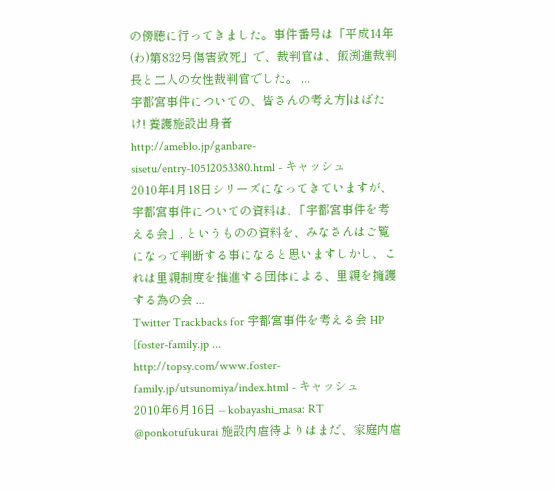の傍聴に行ってきました。事件番号は「平成14年(わ)第832号傷害致死」で、裁判官は、飯渕進裁判長と二人の女性裁判官でした。 ...
宇都宮事件についての、皆さんの考え方|はばたけ! 養護施設出身者
http://ameblo.jp/ganbare-sisetu/entry-10512053380.html - キャッシュ
2010年4月18日シリーズになってきていますが、宇都宮事件についての資料は. 「宇都宮事件を考える会」. というものの資料を、みなさんはご覧になって判断する事になると思いますしかし、これは里親制度を推進する団体による、里親を擁護する為の会 ...
Twitter Trackbacks for 宇都宮事件を考える会 HP [foster-family.jp ...
http://topsy.com/www.foster-family.jp/utsunomiya/index.html - キャッシュ
2010年6月16日 – kobayashi_masa: RT @ponkotufukurai 施設内虐待よりはまだ、家庭内虐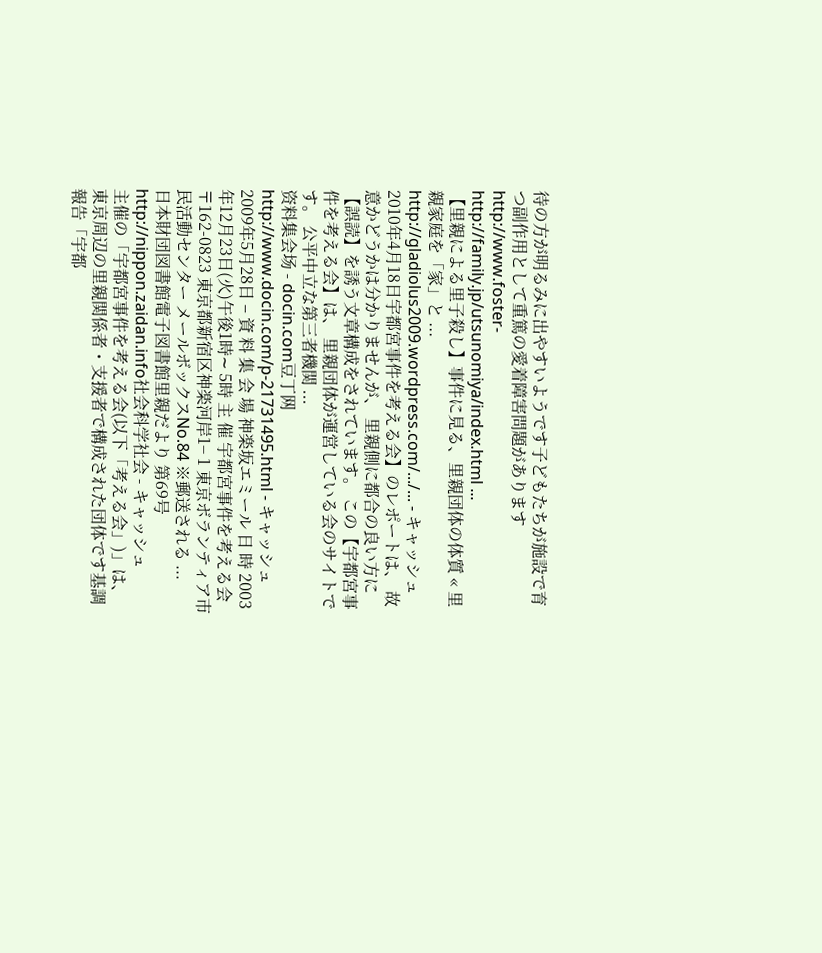待の方が明るみに出やすいようです子どもたちが施設で育つ副作用として重篤の愛着障害問題がありますhttp://www.foster-http://family.jp/utsunomiya/index.html ...
【里親による里子殺し】事件に見る、里親団体の体質 « 里親家庭を「家」と ...
http://gladiolus2009.wordpress.com/.../... - キャッシュ
2010年4月18日宇都宮事件を考える会】のレポートは、 故意かどうかは分かりませんが、 里親側に都合の良い方に【誤読】を誘う文章構成をされています。 この【宇都宮事件を考える会】は、 里親団体が運営している会のサイトです。 公平中立な第三者機関 ...
资料集会场 - docin.com豆丁网
http://www.docin.com/p-21731495.html - キャッシュ
2009年5月28日 – 資 料 集 会 場 神楽坂エミール 日 時 2003年12月23日(火)午後1時∼ 5時 主 催 宇都宮事件を考える会 〒162-0823 東京都新宿区神楽河岸1− 1 東京ボランティア市民活動センター メールボックスNo.84 ※郵送される ...
日本財団図書館電子図書館里親だより 第69号
http://nippon.zaidan.info社会科学社会 - キャッシュ
主催の「宇都宮事件を考える会(以下「考える会」)」は、東京周辺の里親関係者・支援者で構成された団体です基調報告「宇都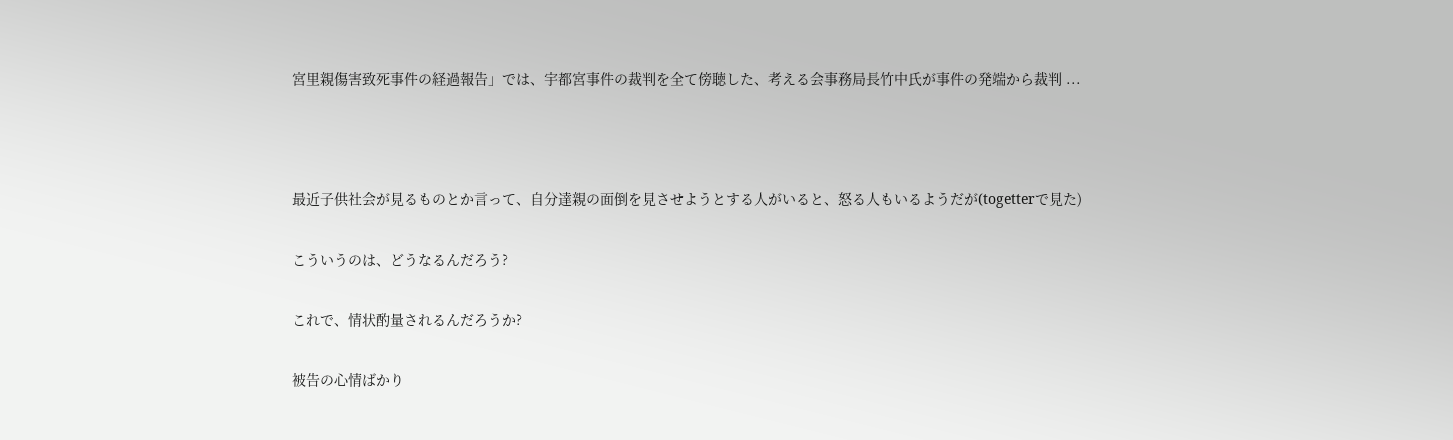宮里親傷害致死事件の経過報告」では、宇都宮事件の裁判を全て傍聴した、考える会事務局長竹中氏が事件の発端から裁判 ...



最近子供社会が見るものとか言って、自分達親の面倒を見させようとする人がいると、怒る人もいるようだが(togetterで見た)

こういうのは、どうなるんだろう?

これで、情状酌量されるんだろうか?

被告の心情ばかり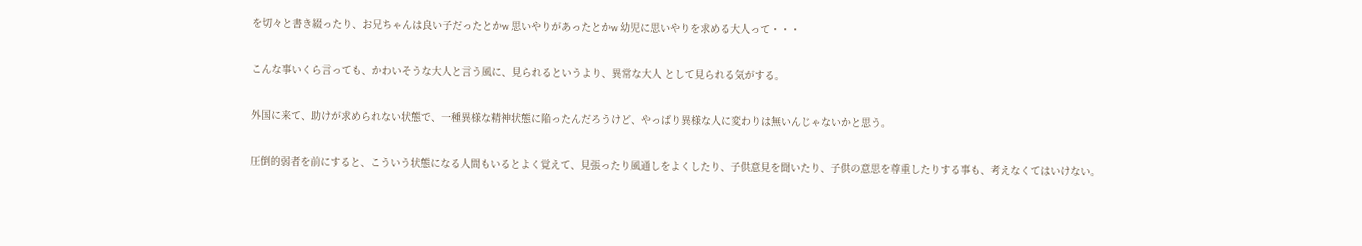を切々と書き綴ったり、お兄ちゃんは良い子だったとかw 思いやりがあったとかw 幼児に思いやりを求める大人って・・・

こんな事いくら言っても、かわいそうな大人と言う風に、見られるというより、異常な大人 として見られる気がする。

外国に来て、助けが求められない状態で、一種異様な精神状態に陥ったんだろうけど、やっぱり異様な人に変わりは無いんじゃないかと思う。

圧倒的弱者を前にすると、こういう状態になる人間もいるとよく覚えて、見張ったり風通しをよくしたり、子供意見を聞いたり、子供の意思を尊重したりする事も、考えなくてはいけない。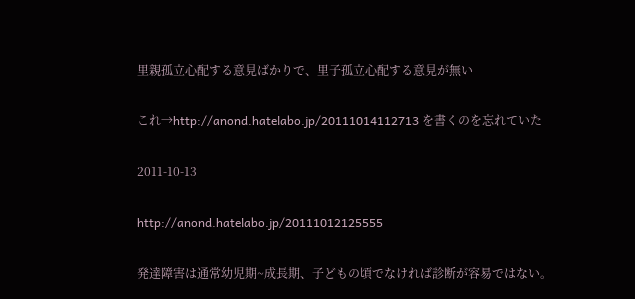里親孤立心配する意見ばかりで、里子孤立心配する意見が無い

これ→http://anond.hatelabo.jp/20111014112713 を書くのを忘れていた

2011-10-13

http://anond.hatelabo.jp/20111012125555

発達障害は通常幼児期~成長期、子どもの頃でなければ診断が容易ではない。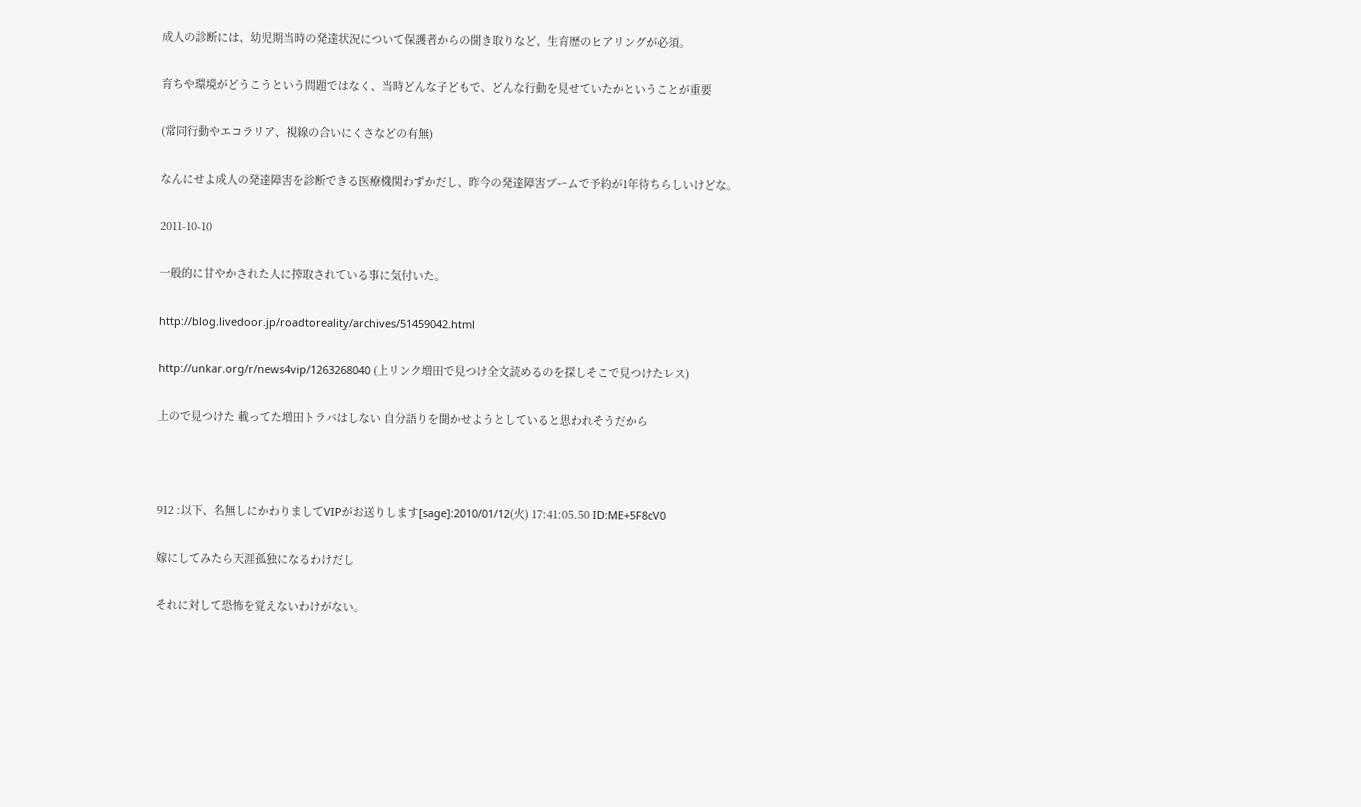成人の診断には、幼児期当時の発達状況について保護者からの聞き取りなど、生育歴のヒアリングが必須。

育ちや環境がどうこうという問題ではなく、当時どんな子どもで、どんな行動を見せていたかということが重要

(常同行動やエコラリア、視線の合いにくさなどの有無)

なんにせよ成人の発達障害を診断できる医療機関わずかだし、昨今の発達障害ブームで予約が1年待ちらしいけどな。

2011-10-10

一般的に甘やかされた人に搾取されている事に気付いた。

http://blog.livedoor.jp/roadtoreality/archives/51459042.html

http://unkar.org/r/news4vip/1263268040 (上リンク増田で見つけ全文読めるのを探しそこで見つけたレス)

上ので見つけた 載ってた増田トラバはしない 自分語りを聞かせようとしていると思われそうだから



912 :以下、名無しにかわりましてVIPがお送りします[sage]:2010/01/12(火) 17:41:05.50 ID:ME+5F8cV0

嫁にしてみたら天涯孤独になるわけだし

それに対して恐怖を覚えないわけがない。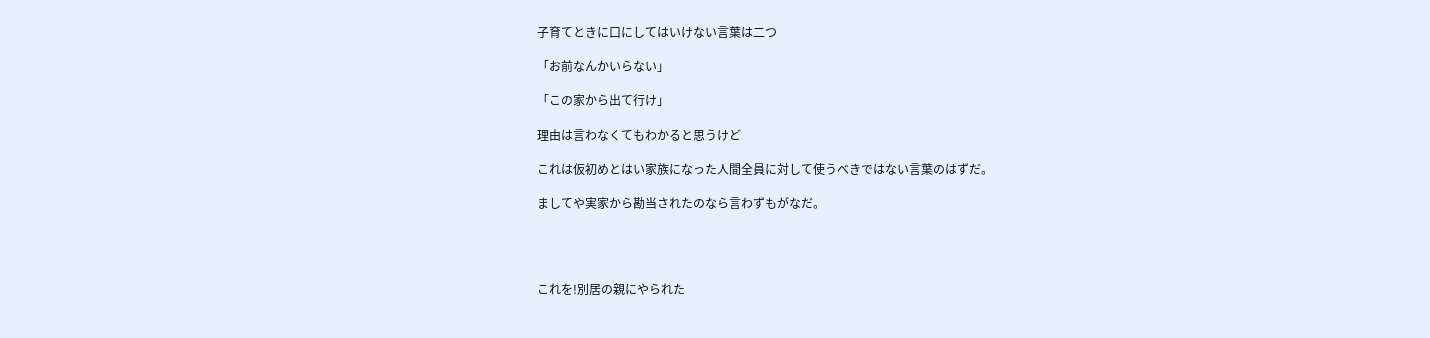子育てときに口にしてはいけない言葉は二つ

「お前なんかいらない」

「この家から出て行け」

理由は言わなくてもわかると思うけど

これは仮初めとはい家族になった人間全員に対して使うべきではない言葉のはずだ。

ましてや実家から勘当されたのなら言わずもがなだ。




これを!別居の親にやられた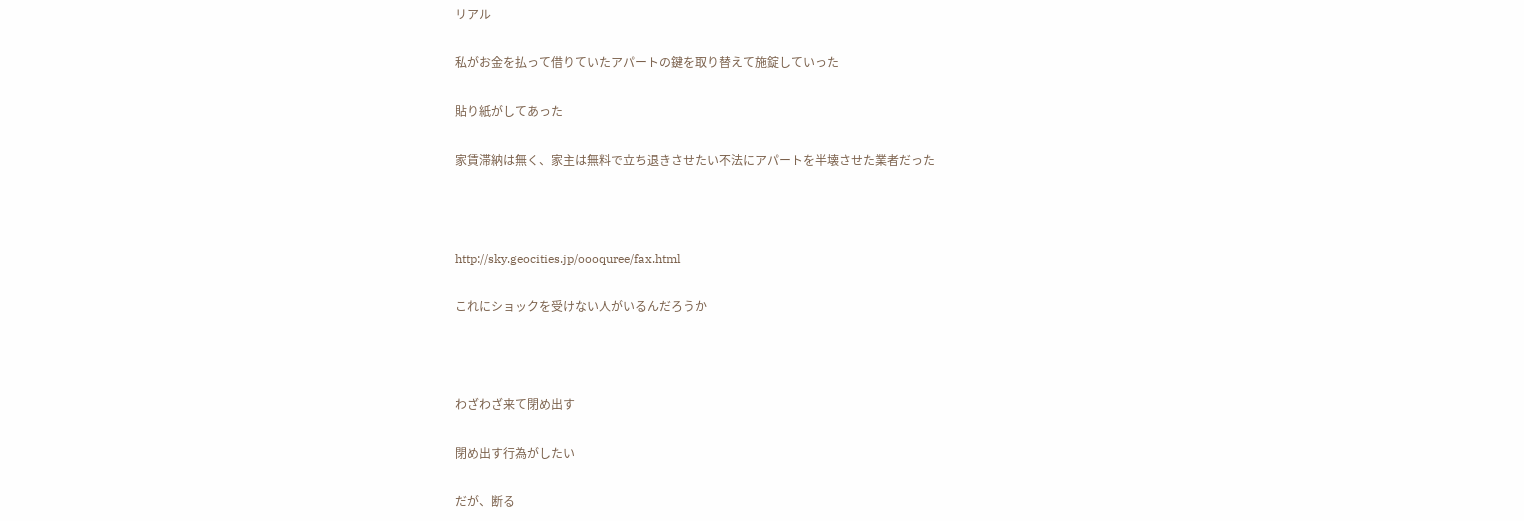リアル

私がお金を払って借りていたアパートの鍵を取り替えて施錠していった

貼り紙がしてあった

家賃滞納は無く、家主は無料で立ち退きさせたい不法にアパートを半壊させた業者だった



http://sky.geocities.jp/oooquree/fax.html

これにショックを受けない人がいるんだろうか



わざわざ来て閉め出す

閉め出す行為がしたい

だが、断る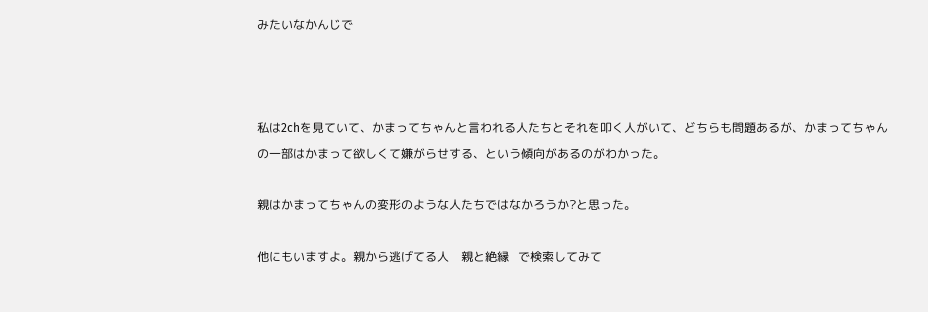みたいなかんじで



私は2chを見ていて、かまってちゃんと言われる人たちとそれを叩く人がいて、どちらも問題あるが、かまってちゃんの一部はかまって欲しくて嫌がらせする、という傾向があるのがわかった。

親はかまってちゃんの変形のような人たちではなかろうか?と思った。

他にもいますよ。親から逃げてる人    親と絶縁   で検索してみて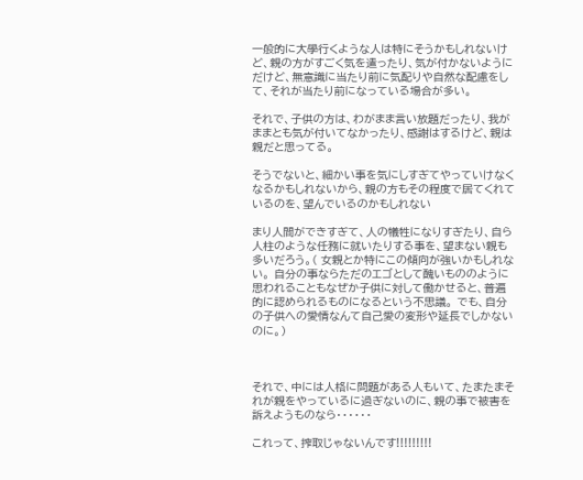一般的に大學行くような人は特にそうかもしれないけど、親の方がすごく気を遣ったり、気が付かないようにだけど、無意識に当たり前に気配りや自然な配慮をして、それが当たり前になっている場合が多い。

それで、子供の方は、わがまま言い放題だったり、我がままとも気が付いてなかったり、感謝はするけど、親は親だと思ってる。

そうでないと、細かい事を気にしすぎてやっていけなくなるかもしれないから、親の方もその程度で居てくれているのを、望んでいるのかもしれない

まり人間ができすぎて、人の犠牲になりすぎたり、自ら人柱のような任務に就いたりする事を、望まない親も多いだろう。( 女親とか特にこの傾向が強いかもしれない。 自分の事ならただのエゴとして醜いもののように思われることもなぜか子供に対して働かせると、普遍的に認められるものになるという不思議。 でも、自分の子供への愛情なんて自己愛の変形や延長でしかないのに。)



それで、中には人格に問題がある人もいて、たまたまそれが親をやっているに過ぎないのに、親の事で被害を訴えようものなら・・・・・・

これって、搾取じゃないんです!!!!!!!!!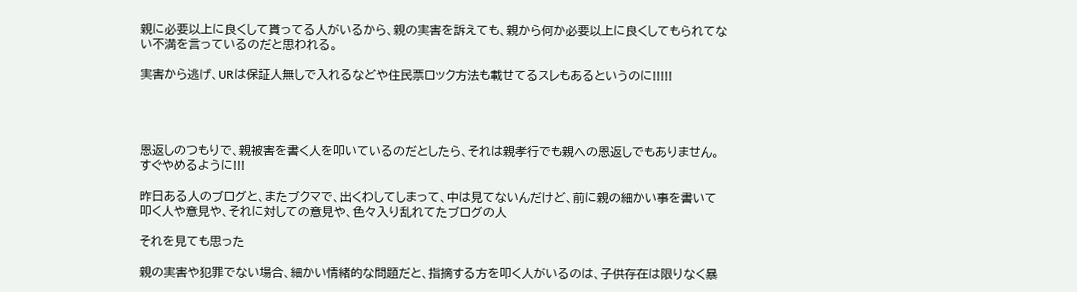親に必要以上に良くして貰ってる人がいるから、親の実害を訴えても、親から何か必要以上に良くしてもられてない不満を言っているのだと思われる。

実害から逃げ、URは保証人無しで入れるなどや住民票ロック方法も載せてるスレもあるというのに!!!!!




恩返しのつもりで、親被害を書く人を叩いているのだとしたら、それは親孝行でも親への恩返しでもありません。すぐやめるように!!!

昨日ある人のブログと、またブクマで、出くわしてしまって、中は見てないんだけど、前に親の細かい事を書いて叩く人や意見や、それに対しての意見や、色々入り乱れてたブログの人

それを見ても思った

親の実害や犯罪でない場合、細かい情緒的な問題だと、指摘する方を叩く人がいるのは、子供存在は限りなく暴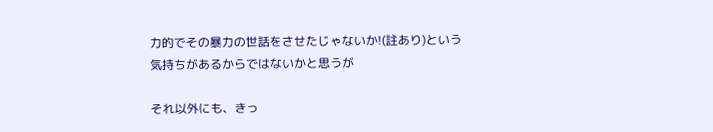力的でその暴力の世話をさせたじゃないか!(註あり)という気持ちがあるからではないかと思うが

それ以外にも、きっ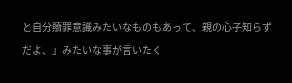と自分贖罪意識みたいなものもあって、親の心子知らずだよ、」みたいな事が言いたく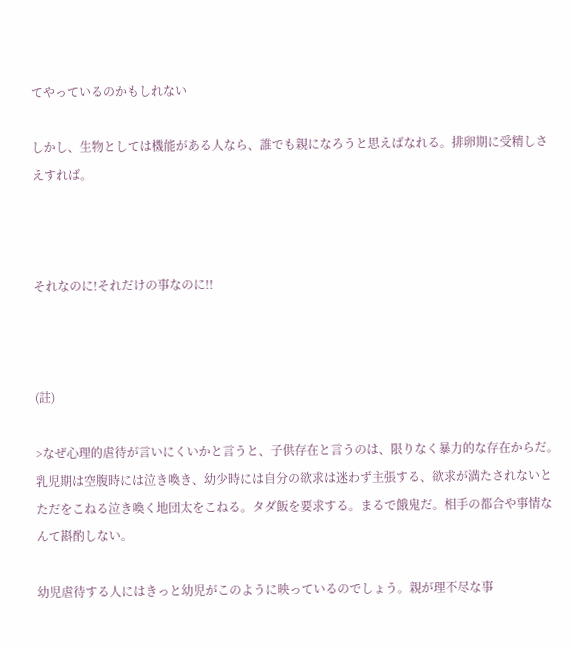てやっているのかもしれない

しかし、生物としては機能がある人なら、誰でも親になろうと思えばなれる。排卵期に受精しさえすれば。



それなのに!それだけの事なのに!!



(註)

>なぜ心理的虐待が言いにくいかと言うと、子供存在と言うのは、限りなく暴力的な存在からだ。乳児期は空腹時には泣き喚き、幼少時には自分の欲求は迷わず主張する、欲求が満たされないとただをこねる泣き喚く地団太をこねる。タダ飯を要求する。まるで餓鬼だ。相手の都合や事情なんて斟酌しない。

幼児虐待する人にはきっと幼児がこのように映っているのでしょう。親が理不尽な事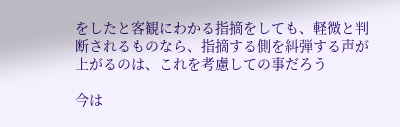をしたと客観にわかる指摘をしても、軽微と判断されるものなら、指摘する側を糾弾する声が上がるのは、これを考慮しての事だろう

今は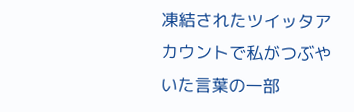凍結されたツイッタアカウントで私がつぶやいた言葉の一部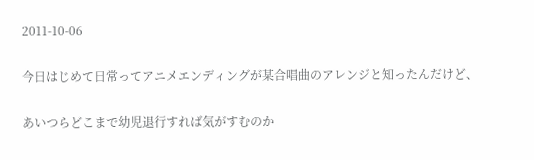2011-10-06

今日はじめて日常ってアニメエンディングが某合唱曲のアレンジと知ったんだけど、

あいつらどこまで幼児退行すれば気がすむのか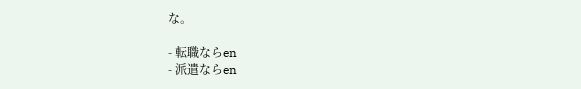な。

- 転職ならen
- 派遣ならen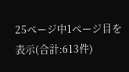25ページ中1ページ目を表示(合計:613件)